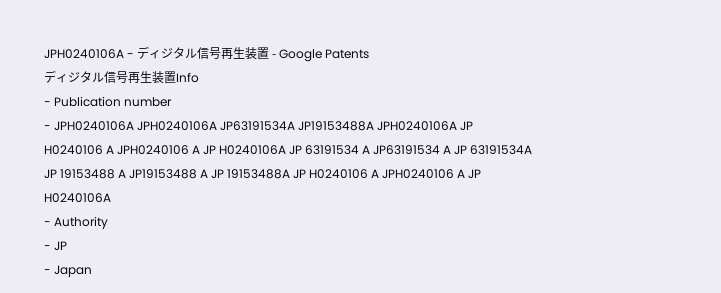JPH0240106A - ディジタル信号再生装置 - Google Patents
ディジタル信号再生装置Info
- Publication number
- JPH0240106A JPH0240106A JP63191534A JP19153488A JPH0240106A JP H0240106 A JPH0240106 A JP H0240106A JP 63191534 A JP63191534 A JP 63191534A JP 19153488 A JP19153488 A JP 19153488A JP H0240106 A JPH0240106 A JP H0240106A
- Authority
- JP
- Japan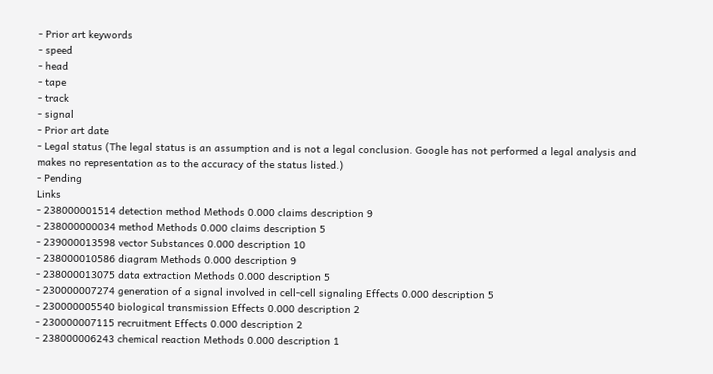- Prior art keywords
- speed
- head
- tape
- track
- signal
- Prior art date
- Legal status (The legal status is an assumption and is not a legal conclusion. Google has not performed a legal analysis and makes no representation as to the accuracy of the status listed.)
- Pending
Links
- 238000001514 detection method Methods 0.000 claims description 9
- 238000000034 method Methods 0.000 claims description 5
- 239000013598 vector Substances 0.000 description 10
- 238000010586 diagram Methods 0.000 description 9
- 238000013075 data extraction Methods 0.000 description 5
- 230000007274 generation of a signal involved in cell-cell signaling Effects 0.000 description 5
- 230000005540 biological transmission Effects 0.000 description 2
- 230000007115 recruitment Effects 0.000 description 2
- 238000006243 chemical reaction Methods 0.000 description 1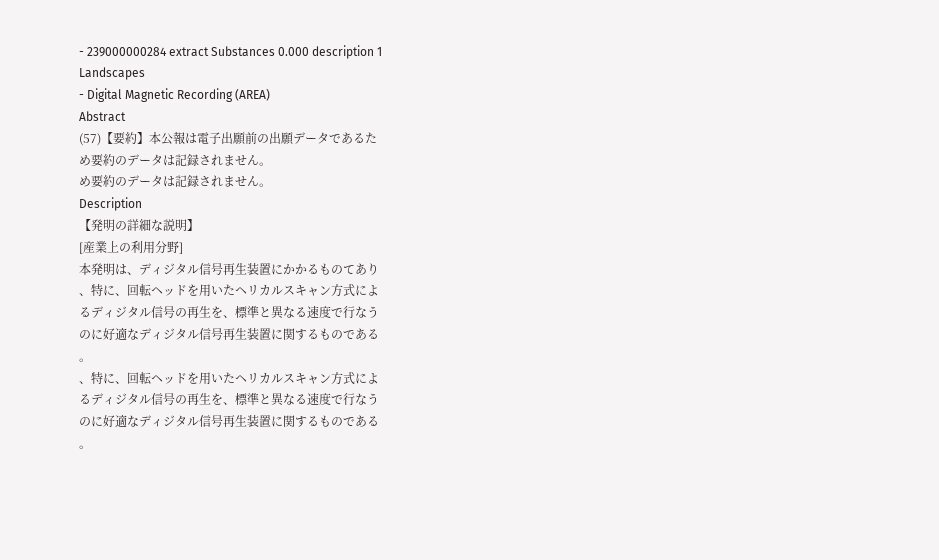- 239000000284 extract Substances 0.000 description 1
Landscapes
- Digital Magnetic Recording (AREA)
Abstract
(57)【要約】本公報は電子出願前の出願データであるた
め要約のデータは記録されません。
め要約のデータは記録されません。
Description
【発明の詳細な説明】
[産業上の利用分野]
本発明は、ディジタル信号再生装置にかかるものてあり
、特に、回転ヘッドを用いたヘリカルスキャン方式によ
るディジタル信号の再生を、標準と異なる速度で行なう
のに好適なディジタル信号再生装置に関するものである
。
、特に、回転ヘッドを用いたヘリカルスキャン方式によ
るディジタル信号の再生を、標準と異なる速度で行なう
のに好適なディジタル信号再生装置に関するものである
。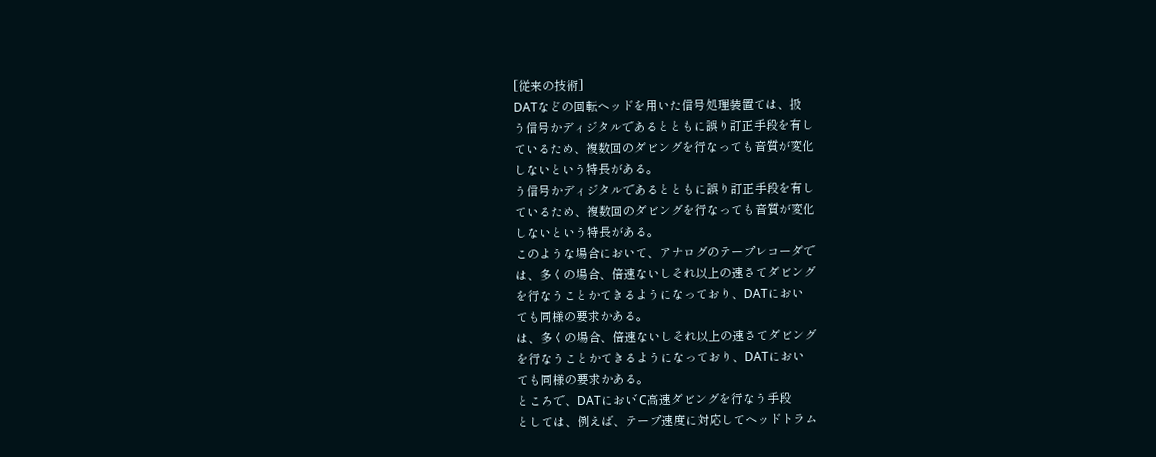[従来の技術]
DATなどの回転ヘッドを用いた信号処理装置ては、扱
う信号かディジタルであるとともに誤り訂正手段を有し
ているため、複数回のダビングを行なっても音質が変化
しないという特長がある。
う信号かディジタルであるとともに誤り訂正手段を有し
ているため、複数回のダビングを行なっても音質が変化
しないという特長がある。
このような場合において、アナログのテープレコーダで
は、多くの場合、倍速ないしそれ以上の速さてダビング
を行なうことかてきるようになっており、DATにおい
ても同様の要求かある。
は、多くの場合、倍速ないしそれ以上の速さてダビング
を行なうことかてきるようになっており、DATにおい
ても同様の要求かある。
ところで、DATにおい゛C高速ダビングを行なう手段
としては、例えば、テープ速度に対応してヘッドトラム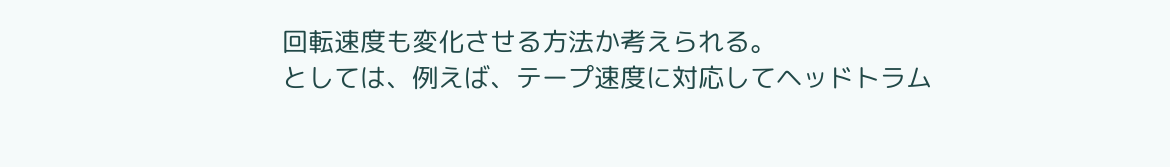回転速度も変化させる方法か考えられる。
としては、例えば、テープ速度に対応してヘッドトラム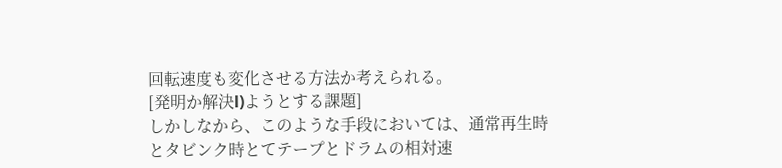回転速度も変化させる方法か考えられる。
[発明か解決l)ようとする課題]
しかしなから、このような手段においては、通常再生時
とタビンク時とてテープとドラムの相対速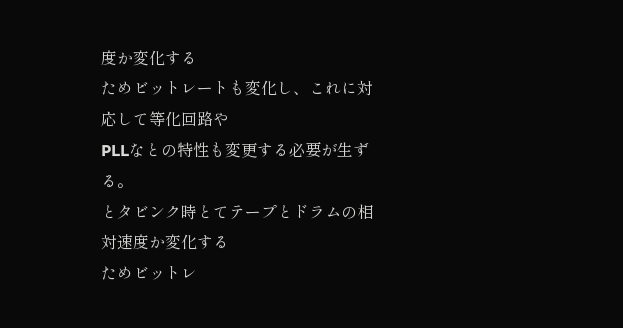度か変化する
ためビットレートも変化し、これに対応して等化回路や
PLLなとの特性も変更する必要が生ずる。
とタビンク時とてテープとドラムの相対速度か変化する
ためビットレ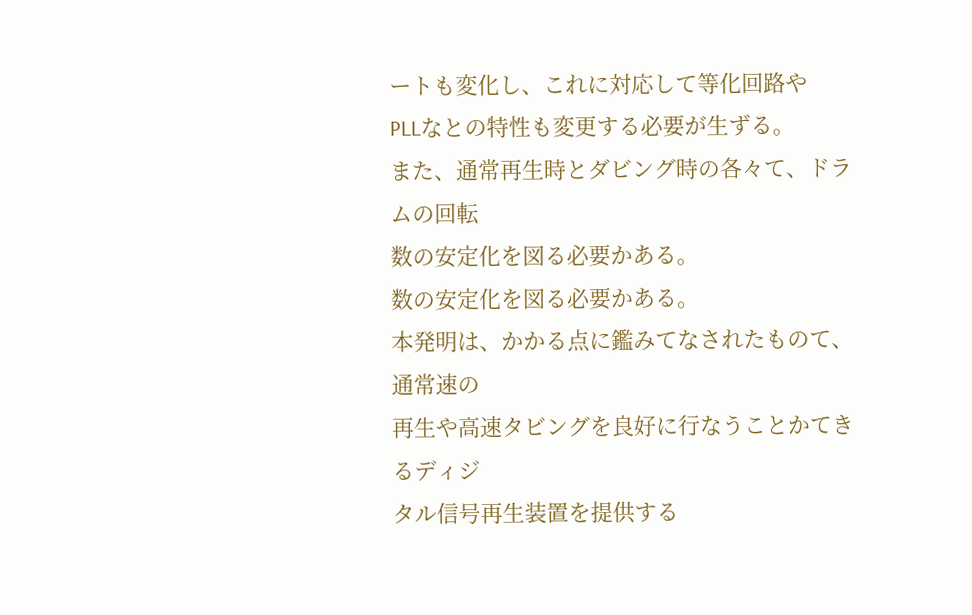ートも変化し、これに対応して等化回路や
PLLなとの特性も変更する必要が生ずる。
また、通常再生時とダビング時の各々て、ドラムの回転
数の安定化を図る必要かある。
数の安定化を図る必要かある。
本発明は、かかる点に鑑みてなされたものて、通常速の
再生や高速タビングを良好に行なうことかてきるディジ
タル信号再生装置を提供する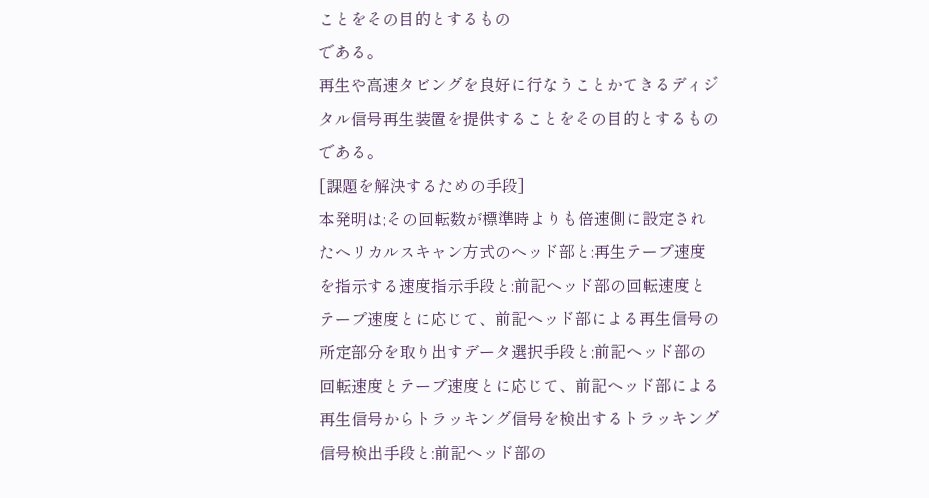ことをその目的とするもの
である。
再生や高速タビングを良好に行なうことかてきるディジ
タル信号再生装置を提供することをその目的とするもの
である。
[課題を解決するための手段]
本発明は;その回転数が標準時よりも倍速側に設定され
たヘリカルスキャン方式のヘッド部と:再生テープ速度
を指示する速度指示手段と:前記ヘッド部の回転速度と
テープ速度とに応じて、前記ヘッド部による再生信号の
所定部分を取り出すデータ選択手段と;前記ヘッド部の
回転速度とテープ速度とに応じて、前記ヘッド部による
再生信号からトラッキング信号を検出するトラッキング
信号検出手段と:前記ヘッド部の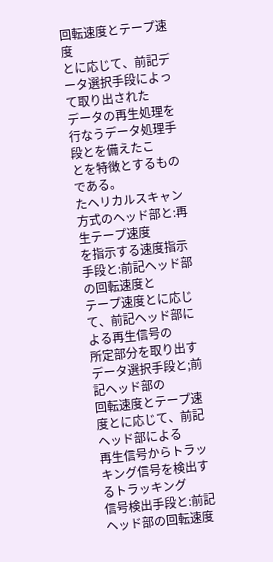回転速度とテープ速度
とに応じて、前記データ選択手段によって取り出された
データの再生処理を行なうデータ処理手段とを備えたこ
とを特徴とするものである。
たヘリカルスキャン方式のヘッド部と:再生テープ速度
を指示する速度指示手段と:前記ヘッド部の回転速度と
テープ速度とに応じて、前記ヘッド部による再生信号の
所定部分を取り出すデータ選択手段と;前記ヘッド部の
回転速度とテープ速度とに応じて、前記ヘッド部による
再生信号からトラッキング信号を検出するトラッキング
信号検出手段と:前記ヘッド部の回転速度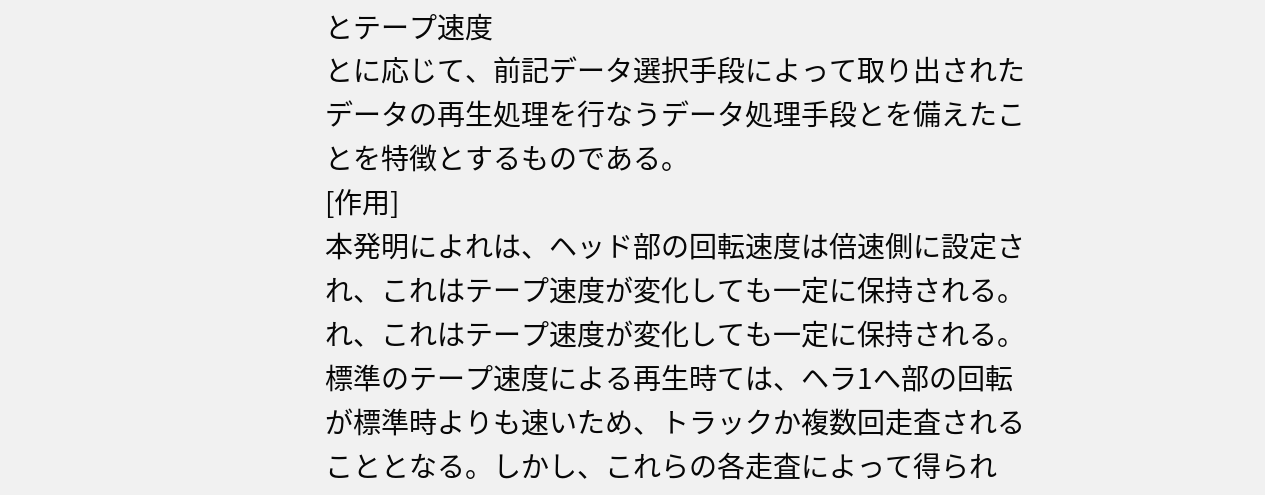とテープ速度
とに応じて、前記データ選択手段によって取り出された
データの再生処理を行なうデータ処理手段とを備えたこ
とを特徴とするものである。
[作用]
本発明によれは、ヘッド部の回転速度は倍速側に設定さ
れ、これはテープ速度が変化しても一定に保持される。
れ、これはテープ速度が変化しても一定に保持される。
標準のテープ速度による再生時ては、ヘラ1へ部の回転
が標準時よりも速いため、トラックか複数回走査される
こととなる。しかし、これらの各走査によって得られ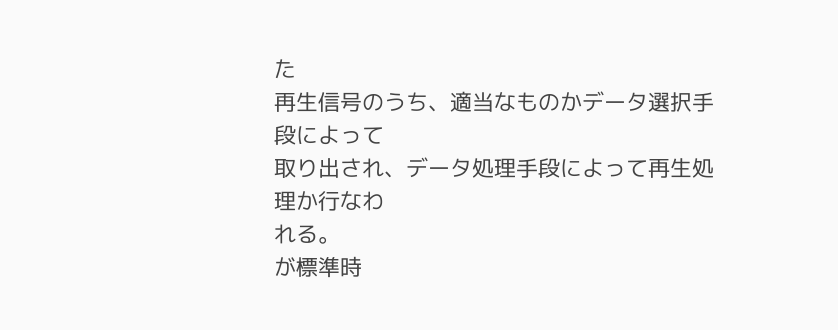た
再生信号のうち、適当なものかデータ選択手段によって
取り出され、データ処理手段によって再生処理か行なわ
れる。
が標準時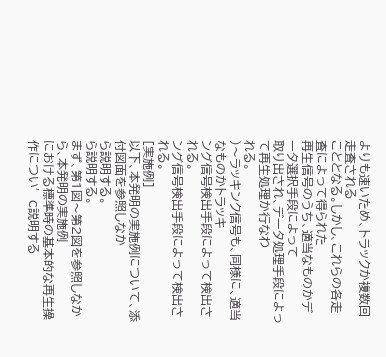よりも速いため、トラックか複数回走査される
こととなる。しかし、これらの各走査によって得られた
再生信号のうち、適当なものかデータ選択手段によって
取り出され、データ処理手段によって再生処理か行なわ
れる。
)〜ラッキンク信号も、同様に、適当なものかトラッキ
ング信号検出手段によって検出される。
ング信号検出手段によって検出される。
[実施例]
以下、本発明の実施例について、添付図面を参照しなか
ら説明する。
ら説明する。
まず、第1図〜第2図を参照しなから、本発明の実施例
における標準時の基本的な再生操作につい′C説明する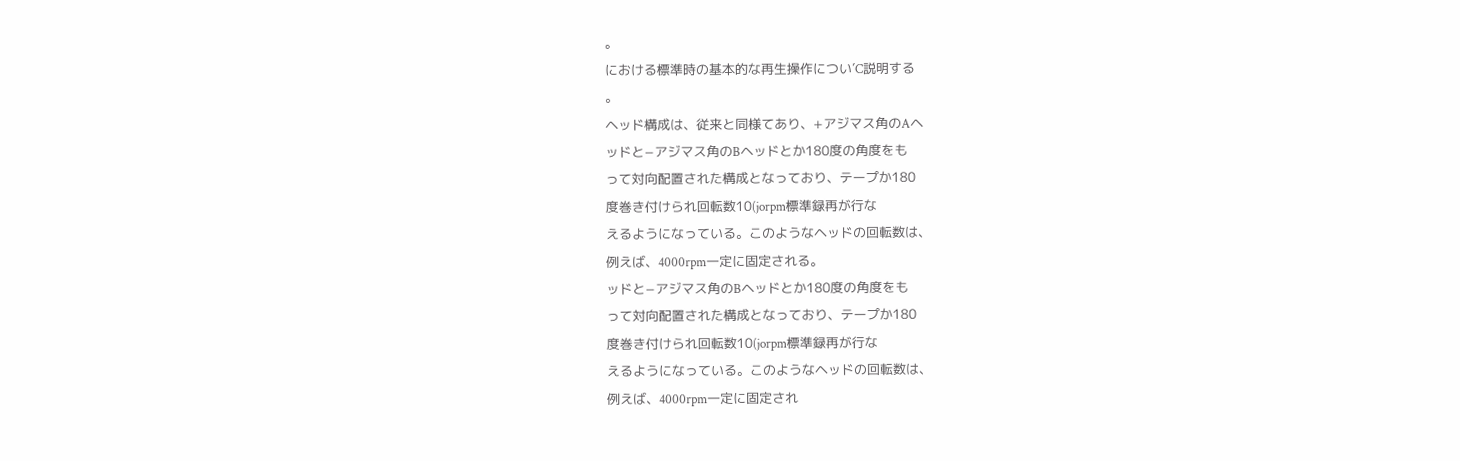。
における標準時の基本的な再生操作につい′C説明する
。
ヘッド構成は、従来と同様てあり、+アジマス角のAヘ
ッドと−アジマス角のBヘッドとか180度の角度をも
って対向配置された構成となっており、テープか180
度巻き付けられ回転数10(jorpm標準録再が行な
えるようになっている。このようなヘッドの回転数は、
例えば、4000rpm一定に固定される。
ッドと−アジマス角のBヘッドとか180度の角度をも
って対向配置された構成となっており、テープか180
度巻き付けられ回転数10(jorpm標準録再が行な
えるようになっている。このようなヘッドの回転数は、
例えば、4000rpm一定に固定され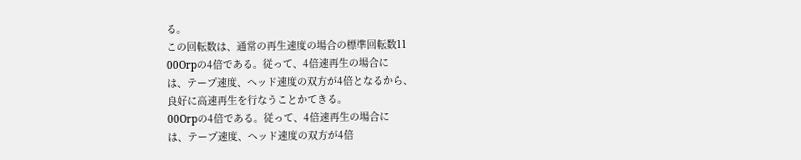る。
この回転数は、通常の再生速度の場合の標準回転数11
00Orpの4倍である。従って、4倍速再生の場合に
は、テープ速度、ヘッド速度の双方が4倍となるから、
良好に高速再生を行なうことかてきる。
00Orpの4倍である。従って、4倍速再生の場合に
は、テープ速度、ヘッド速度の双方が4倍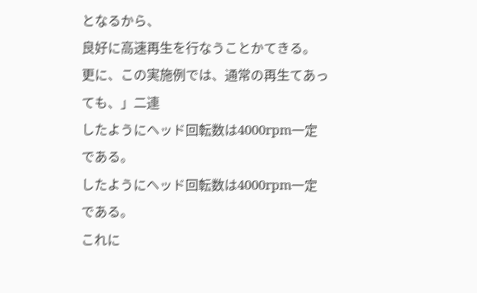となるから、
良好に高速再生を行なうことかてきる。
更に、この実施例では、通常の再生てあっても、」二連
したようにヘッド回転数は4000rpm一定である。
したようにヘッド回転数は4000rpm一定である。
これに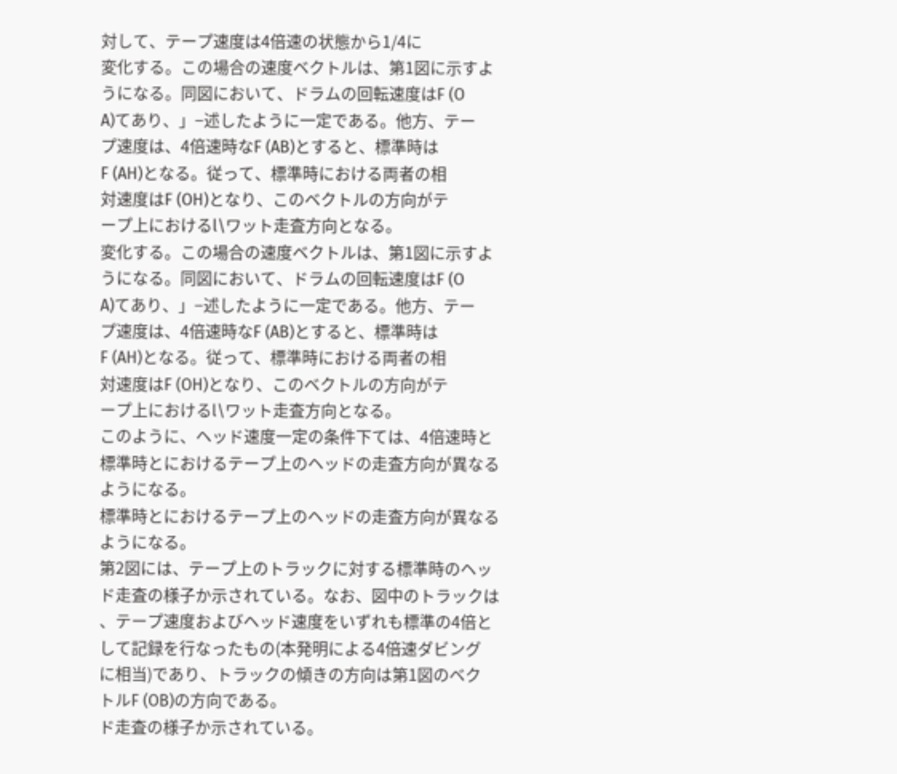対して、テープ速度は4倍速の状態から1/4に
変化する。この場合の速度ベクトルは、第1図に示すよ
うになる。同図において、ドラムの回転速度はF (O
A)てあり、」−述したように一定である。他方、テー
プ速度は、4倍速時なF (AB)とすると、標準時は
F (AH)となる。従って、標準時における両者の相
対速度はF (OH)となり、このベクトルの方向がテ
ープ上におけるl\ワット走査方向となる。
変化する。この場合の速度ベクトルは、第1図に示すよ
うになる。同図において、ドラムの回転速度はF (O
A)てあり、」−述したように一定である。他方、テー
プ速度は、4倍速時なF (AB)とすると、標準時は
F (AH)となる。従って、標準時における両者の相
対速度はF (OH)となり、このベクトルの方向がテ
ープ上におけるl\ワット走査方向となる。
このように、ヘッド速度一定の条件下ては、4倍速時と
標準時とにおけるテープ上のヘッドの走査方向が異なる
ようになる。
標準時とにおけるテープ上のヘッドの走査方向が異なる
ようになる。
第2図には、テープ上のトラックに対する標準時のヘッ
ド走査の様子か示されている。なお、図中のトラックは
、テープ速度およびヘッド速度をいずれも標準の4倍と
して記録を行なったもの(本発明による4倍速ダビング
に相当)であり、トラックの傾きの方向は第1図のベク
トルF (OB)の方向である。
ド走査の様子か示されている。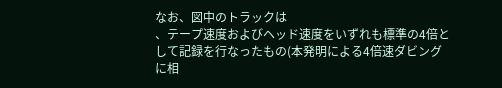なお、図中のトラックは
、テープ速度およびヘッド速度をいずれも標準の4倍と
して記録を行なったもの(本発明による4倍速ダビング
に相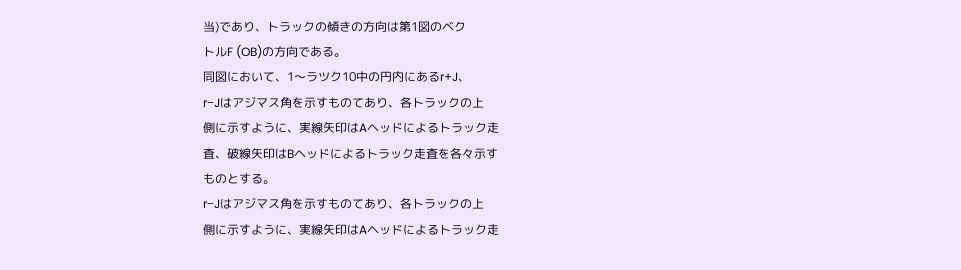当)であり、トラックの傾きの方向は第1図のベク
トルF (OB)の方向である。
同図において、1〜ラツク10中の円内にあるr+J、
r−Jはアジマス角を示すものてあり、各トラックの上
側に示すように、実線矢印はAヘッドによるトラック走
査、破線矢印はBヘッドによるトラック走査を各々示す
ものとする。
r−Jはアジマス角を示すものてあり、各トラックの上
側に示すように、実線矢印はAヘッドによるトラック走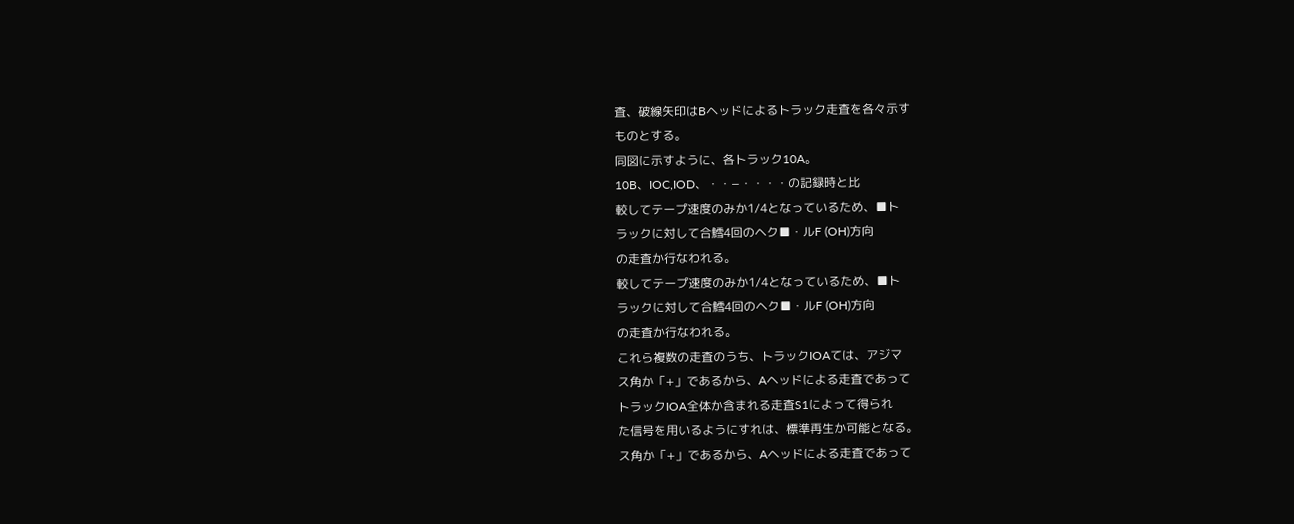査、破線矢印はBヘッドによるトラック走査を各々示す
ものとする。
同図に示すように、各トラック10A。
10B、IOC,IOD、・・−・・・・の記録時と比
較してテープ速度のみか1/4となっているため、■ト
ラックに対して合鱈4回のヘク■・ルF (OH)方向
の走査か行なわれる。
較してテープ速度のみか1/4となっているため、■ト
ラックに対して合鱈4回のヘク■・ルF (OH)方向
の走査か行なわれる。
これら複数の走査のうち、トラックIOAては、アジマ
ス角か「+」であるから、Aヘッドによる走査であって
トラックIOA全体か含まれる走査S1によって得られ
た信号を用いるようにすれは、標準再生か可能となる。
ス角か「+」であるから、Aヘッドによる走査であって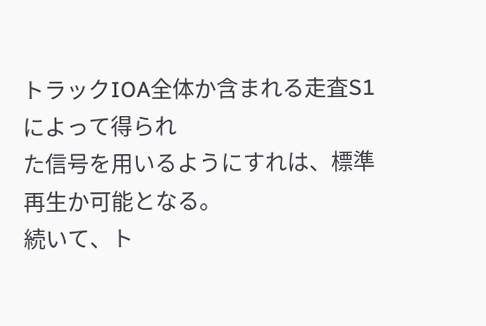トラックIOA全体か含まれる走査S1によって得られ
た信号を用いるようにすれは、標準再生か可能となる。
続いて、ト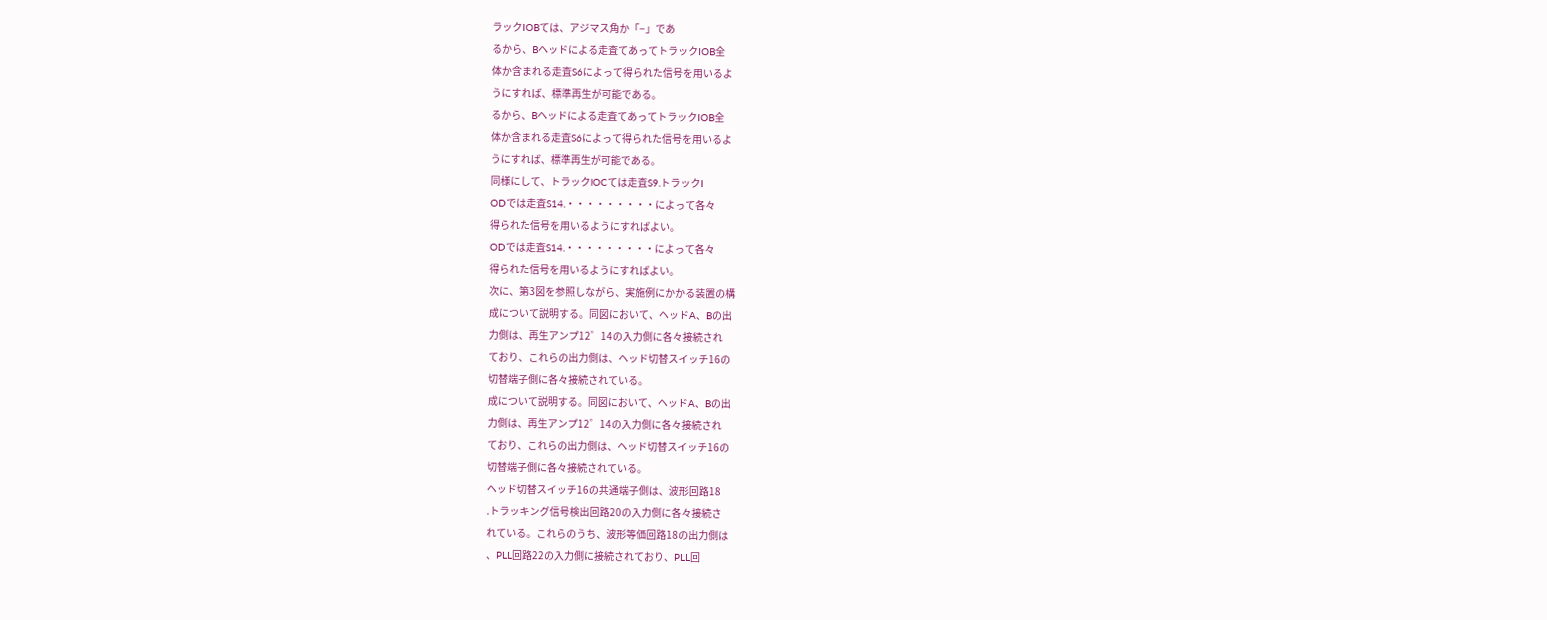ラックIOBては、アジマス角か「−」であ
るから、Bヘッドによる走査てあってトラックIOB全
体か含まれる走査S6によって得られた信号を用いるよ
うにすれば、標準再生が可能である。
るから、Bヘッドによる走査てあってトラックIOB全
体か含まれる走査S6によって得られた信号を用いるよ
うにすれば、標準再生が可能である。
同様にして、トラックlOCては走査S9.トラックI
ODでは走査S14.・・・・・・・・・によって各々
得られた信号を用いるようにすればよい。
ODでは走査S14.・・・・・・・・・によって各々
得られた信号を用いるようにすればよい。
次に、第3図を参照しながら、実施例にかかる装置の構
成について説明する。同図において、ヘッドA、Bの出
力側は、再生アンプ12゜14の入力側に各々接続され
ており、これらの出力側は、ヘッド切替スイッチ16の
切替端子側に各々接続されている。
成について説明する。同図において、ヘッドA、Bの出
力側は、再生アンプ12゜14の入力側に各々接続され
ており、これらの出力側は、ヘッド切替スイッチ16の
切替端子側に各々接続されている。
ヘッド切替スイッチ16の共通端子側は、波形回路18
.トラッキング信号検出回路20の入力側に各々接続さ
れている。これらのうち、波形等価回路18の出力側は
、PLL回路22の入力側に接続されており、PLL回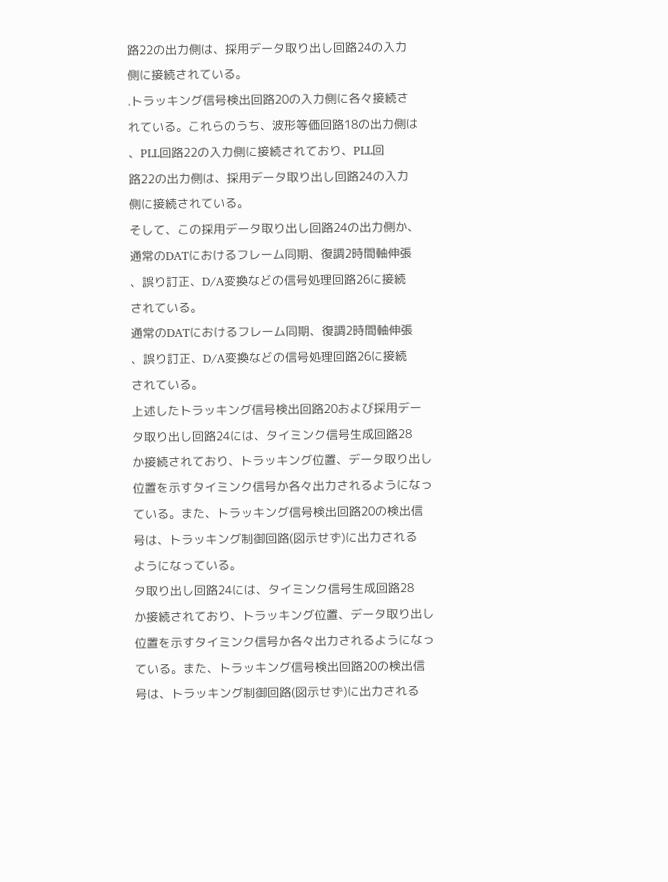路22の出力側は、採用データ取り出し回路24の入力
側に接続されている。
.トラッキング信号検出回路20の入力側に各々接続さ
れている。これらのうち、波形等価回路18の出力側は
、PLL回路22の入力側に接続されており、PLL回
路22の出力側は、採用データ取り出し回路24の入力
側に接続されている。
そして、この採用データ取り出し回路24の出力側か、
通常のDATにおけるフレーム同期、復調2時間軸伸張
、誤り訂正、D/A変換などの信号処理回路26に接続
されている。
通常のDATにおけるフレーム同期、復調2時間軸伸張
、誤り訂正、D/A変換などの信号処理回路26に接続
されている。
上述したトラッキング信号検出回路20および採用デー
タ取り出し回路24には、タイミンク信号生成回路28
か接続されており、トラッキング位置、データ取り出し
位置を示すタイミンク信号か各々出力されるようになっ
ている。また、トラッキング信号検出回路20の検出信
号は、トラッキング制御回路(図示せず)に出力される
ようになっている。
タ取り出し回路24には、タイミンク信号生成回路28
か接続されており、トラッキング位置、データ取り出し
位置を示すタイミンク信号か各々出力されるようになっ
ている。また、トラッキング信号検出回路20の検出信
号は、トラッキング制御回路(図示せず)に出力される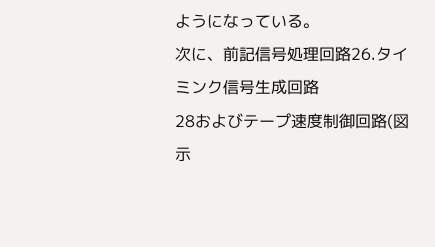ようになっている。
次に、前記信号処理回路26.タイミンク信号生成回路
28およびテープ速度制御回路(図示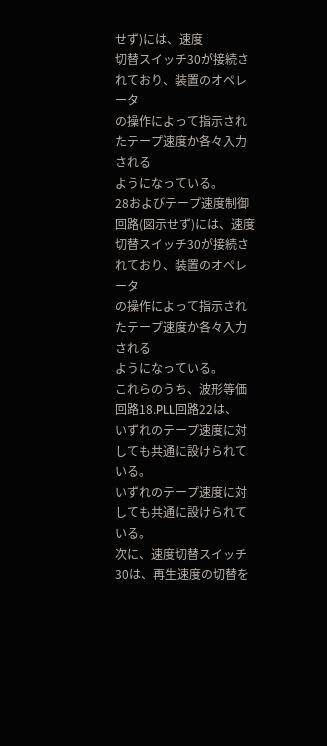せず)には、速度
切替スイッチ30が接続されており、装置のオペレータ
の操作によって指示されたテープ速度か各々入力される
ようになっている。
28およびテープ速度制御回路(図示せず)には、速度
切替スイッチ30が接続されており、装置のオペレータ
の操作によって指示されたテープ速度か各々入力される
ようになっている。
これらのうち、波形等価回路18.PLL回路22は、
いずれのテープ速度に対しても共通に設けられている。
いずれのテープ速度に対しても共通に設けられている。
次に、速度切替スイッチ30は、再生速度の切替を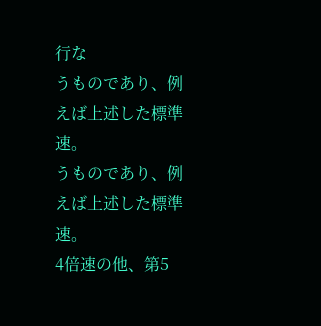行な
うものであり、例えば上述した標準速。
うものであり、例えば上述した標準速。
4倍速の他、第5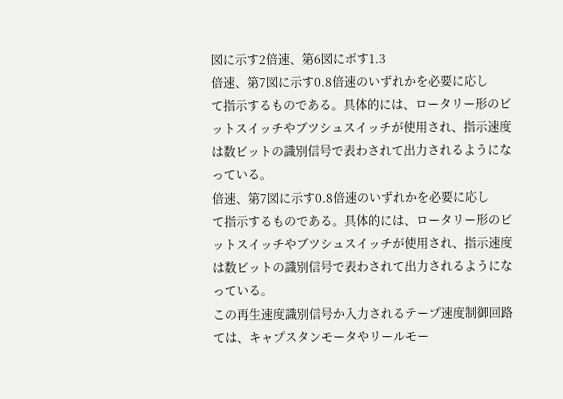図に示す2倍速、第6図にボす1.3
倍速、第7図に示す0.8倍速のいずれかを必要に応し
て指示するものである。具体的には、ロータリー形のビ
ットスイッチやブツシュスイッチが使用され、指示速度
は数ビットの識別信号で表わされて出力されるようにな
っている。
倍速、第7図に示す0.8倍速のいずれかを必要に応し
て指示するものである。具体的には、ロータリー形のビ
ットスイッチやブツシュスイッチが使用され、指示速度
は数ビットの識別信号で表わされて出力されるようにな
っている。
この再生速度識別信号か入力されるテープ速度制御回路
ては、キャプスタンモータやリールモー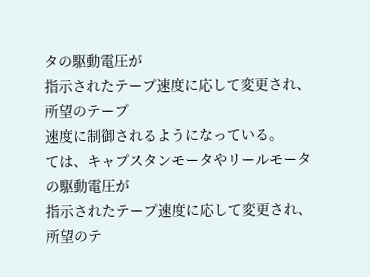タの駆動電圧が
指示されたテープ速度に応して変更され、所望のテープ
速度に制御されるようになっている。
ては、キャプスタンモータやリールモータの駆動電圧が
指示されたテープ速度に応して変更され、所望のテ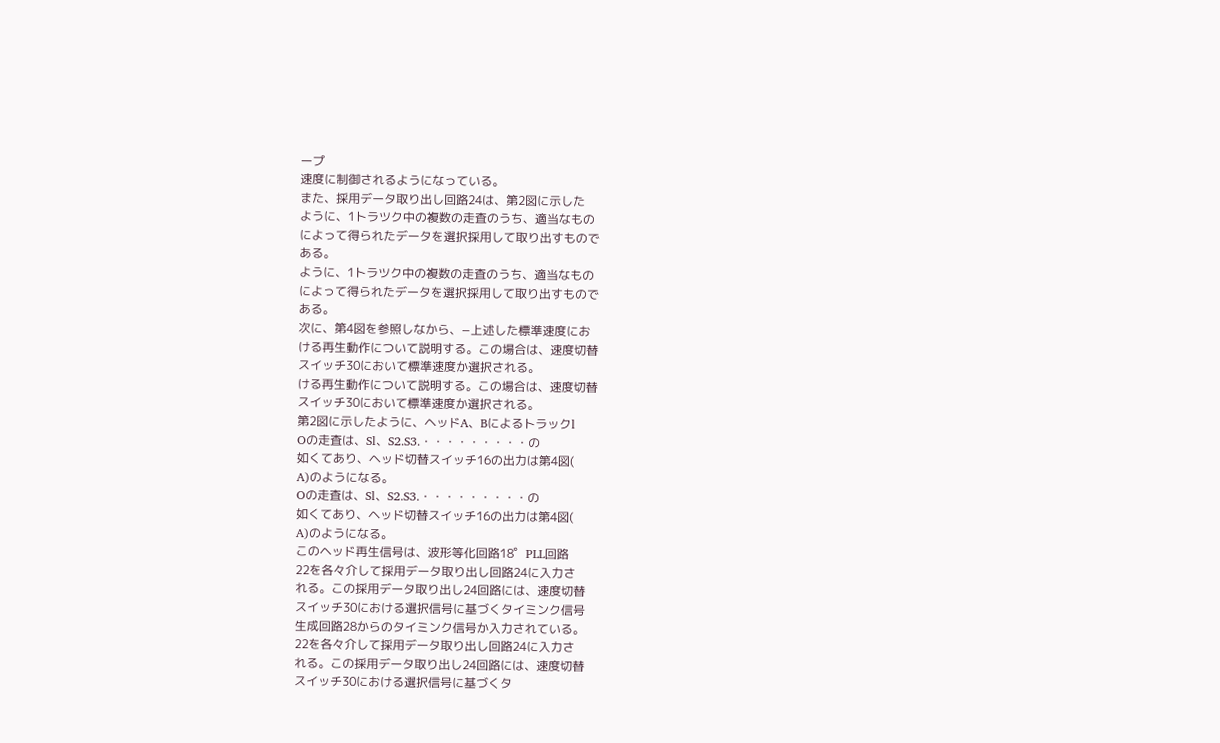ープ
速度に制御されるようになっている。
また、採用データ取り出し回路24は、第2図に示した
ように、1トラツク中の複数の走査のうち、適当なもの
によって得られたデータを選択採用して取り出すもので
ある。
ように、1トラツク中の複数の走査のうち、適当なもの
によって得られたデータを選択採用して取り出すもので
ある。
次に、第4図を参照しなから、−上述した標準速度にお
ける再生動作について説明する。この場合は、速度切替
スイッチ30において標準速度か選択される。
ける再生動作について説明する。この場合は、速度切替
スイッチ30において標準速度か選択される。
第2図に示したように、ヘッドA、Bによるトラックl
Oの走査は、Sl、S2.S3.・・・・・・・・・の
如くてあり、ヘッド切替スイッチ16の出力は第4図(
A)のようになる。
Oの走査は、Sl、S2.S3.・・・・・・・・・の
如くてあり、ヘッド切替スイッチ16の出力は第4図(
A)のようになる。
このヘッド再生信号は、波形等化回路18゜PLL回路
22を各々介して採用データ取り出し回路24に入力さ
れる。この採用データ取り出し24回路には、速度切替
スイッチ30における選択信号に基づくタイミンク信号
生成回路28からのタイミンク信号か入力されている。
22を各々介して採用データ取り出し回路24に入力さ
れる。この採用データ取り出し24回路には、速度切替
スイッチ30における選択信号に基づくタ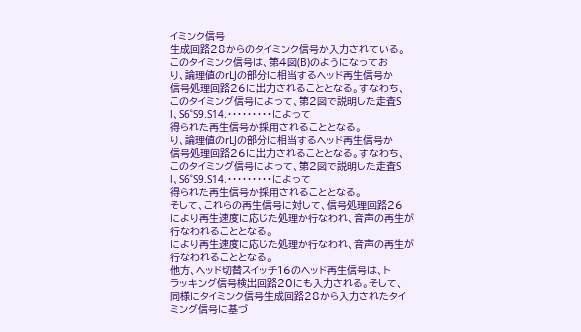イミンク信号
生成回路28からのタイミンク信号か入力されている。
このタイミンク信号は、第4図(B)のようになってお
り、論理値のrLJの部分に相当するヘッド再生信号か
信号処理回路26に出力されることとなる。すなわち、
このタイミング信号によって、第2図で説明した走査S
l、S6゜S9.S14.・・・・・・・・・によって
得られた再生信号か採用されることとなる。
り、論理値のrLJの部分に相当するヘッド再生信号か
信号処理回路26に出力されることとなる。すなわち、
このタイミング信号によって、第2図で説明した走査S
l、S6゜S9.S14.・・・・・・・・・によって
得られた再生信号か採用されることとなる。
そして、これらの再生信号に対して、信号処理回路26
により再生速度に応じた処理か行なわれ、音声の再生が
行なわれることとなる。
により再生速度に応じた処理か行なわれ、音声の再生が
行なわれることとなる。
他方、ヘッド切替スイッチ16のヘッド再生信号は、ト
ラッキング信号検出回路20にも入力される。そして、
同様にタイミンク信号生成回路28から入力されたタイ
ミング信号に基づ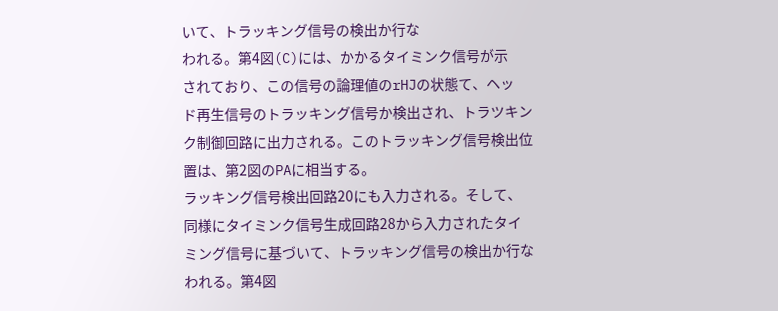いて、トラッキング信号の検出か行な
われる。第4図(C)には、かかるタイミンク信号が示
されており、この信号の論理値のrHJの状態て、ヘッ
ド再生信号のトラッキング信号か検出され、トラツキン
ク制御回路に出力される。このトラッキング信号検出位
置は、第2図のPAに相当する。
ラッキング信号検出回路20にも入力される。そして、
同様にタイミンク信号生成回路28から入力されたタイ
ミング信号に基づいて、トラッキング信号の検出か行な
われる。第4図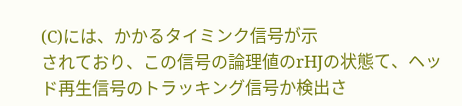(C)には、かかるタイミンク信号が示
されており、この信号の論理値のrHJの状態て、ヘッ
ド再生信号のトラッキング信号か検出さ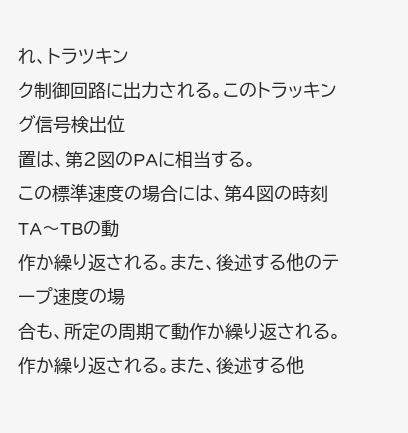れ、トラツキン
ク制御回路に出力される。このトラッキング信号検出位
置は、第2図のPAに相当する。
この標準速度の場合には、第4図の時刻TA〜TBの動
作か繰り返される。また、後述する他のテープ速度の場
合も、所定の周期て動作か繰り返される。
作か繰り返される。また、後述する他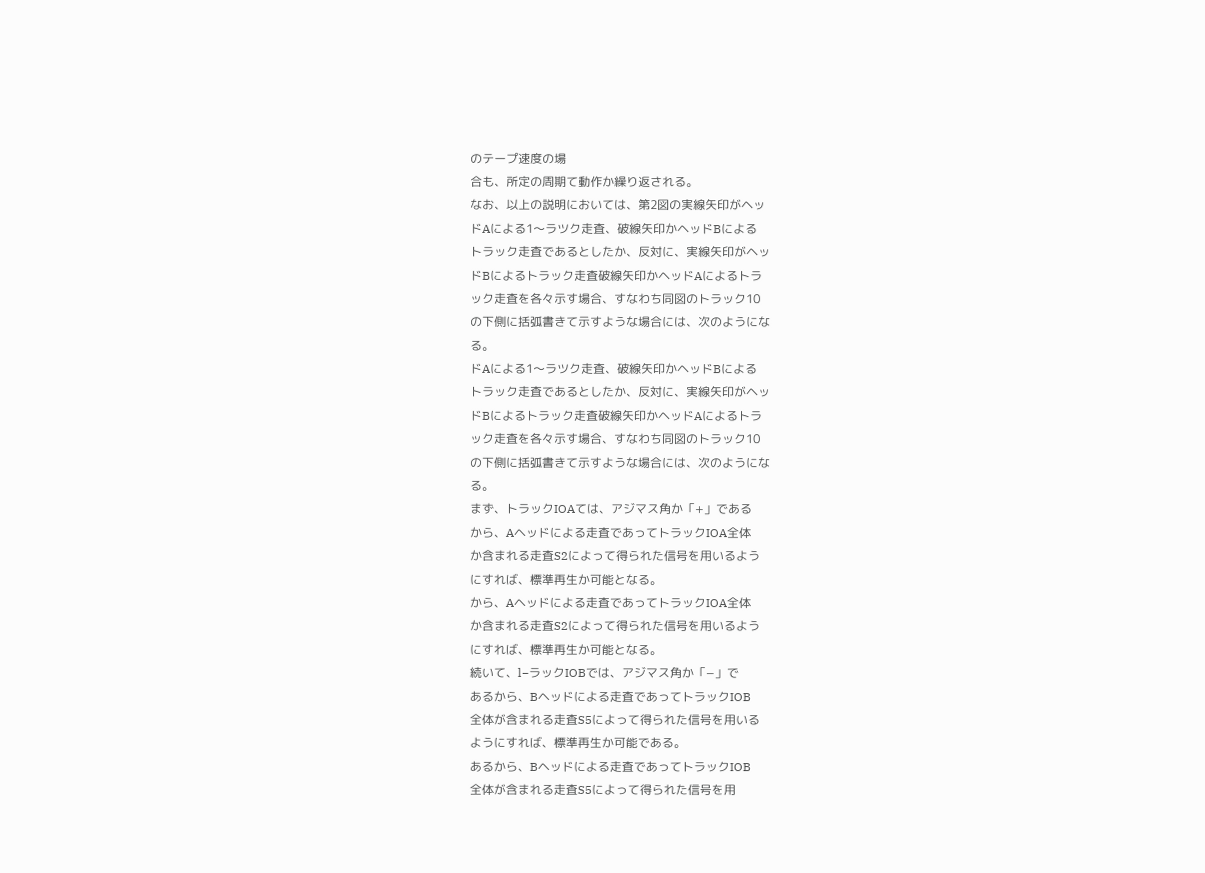のテープ速度の場
合も、所定の周期て動作か繰り返される。
なお、以上の説明においては、第2図の実線矢印がヘッ
ドAによる1〜ラツク走査、破線矢印かヘッドBによる
トラック走査であるとしたか、反対に、実線矢印がヘッ
ドBによるトラック走査破線矢印かヘッドAによるトラ
ック走査を各々示す場合、すなわち同図のトラック10
の下側に括弧書きて示すような場合には、次のようにな
る。
ドAによる1〜ラツク走査、破線矢印かヘッドBによる
トラック走査であるとしたか、反対に、実線矢印がヘッ
ドBによるトラック走査破線矢印かヘッドAによるトラ
ック走査を各々示す場合、すなわち同図のトラック10
の下側に括弧書きて示すような場合には、次のようにな
る。
まず、トラックIOAては、アジマス角か「+」である
から、Aヘッドによる走査であってトラックIOA全体
か含まれる走査S2によって得られた信号を用いるよう
にすれば、標準再生か可能となる。
から、Aヘッドによる走査であってトラックIOA全体
か含まれる走査S2によって得られた信号を用いるよう
にすれば、標準再生か可能となる。
続いて、l−ラックIOBでは、アジマス角か「−」で
あるから、Bヘッドによる走査であってトラックIOB
全体が含まれる走査S5によって得られた信号を用いる
ようにすれば、標準再生か可能である。
あるから、Bヘッドによる走査であってトラックIOB
全体が含まれる走査S5によって得られた信号を用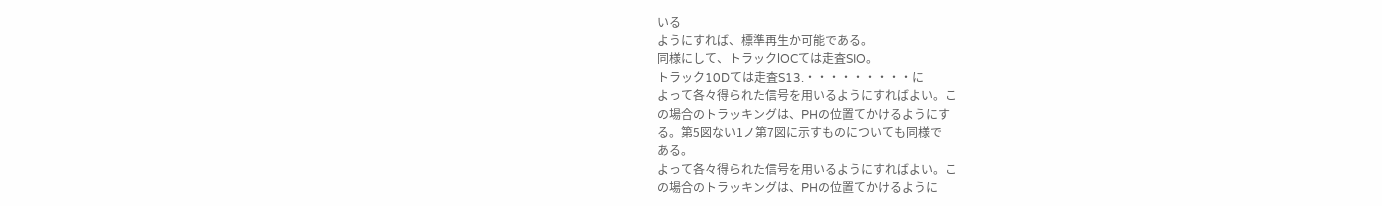いる
ようにすれば、標準再生か可能である。
同様にして、トラックlOCては走査SIO。
トラック10Dては走査S13.・・・・・・・・・に
よって各々得られた信号を用いるようにすればよい。こ
の場合のトラッキングは、PHの位置てかけるようにす
る。第5図ない1ノ第7図に示すものについても同様で
ある。
よって各々得られた信号を用いるようにすればよい。こ
の場合のトラッキングは、PHの位置てかけるように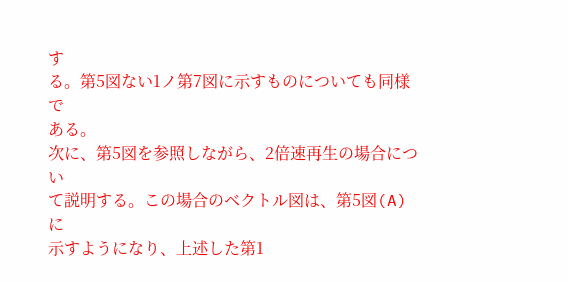す
る。第5図ない1ノ第7図に示すものについても同様で
ある。
次に、第5図を参照しながら、2倍速再生の場合につい
て説明する。この場合のベクトル図は、第5図(A)に
示すようになり、上述した第1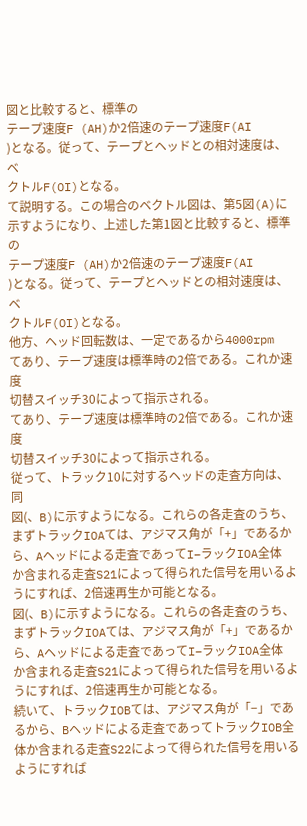図と比較すると、標準の
テープ速度F (AH)か2倍速のテープ速度F(AI
)となる。従って、テープとヘッドとの相対速度は、ベ
クトルF(OI)となる。
て説明する。この場合のベクトル図は、第5図(A)に
示すようになり、上述した第1図と比較すると、標準の
テープ速度F (AH)か2倍速のテープ速度F(AI
)となる。従って、テープとヘッドとの相対速度は、ベ
クトルF(OI)となる。
他方、ヘッド回転数は、一定であるから4000rpm
てあり、テープ速度は標準時の2倍である。これか速度
切替スイッチ30によって指示される。
てあり、テープ速度は標準時の2倍である。これか速度
切替スイッチ30によって指示される。
従って、トラック10に対するヘッドの走査方向は、同
図(、B)に示すようになる。これらの各走査のうち、
まずトラックIOAては、アジマス角が「+」であるか
ら、Aヘッドによる走査であってI−ラックIOA全体
か含まれる走査S21によって得られた信号を用いるよ
うにすれば、2倍速再生か可能となる。
図(、B)に示すようになる。これらの各走査のうち、
まずトラックIOAては、アジマス角が「+」であるか
ら、Aヘッドによる走査であってI−ラックIOA全体
か含まれる走査S21によって得られた信号を用いるよ
うにすれば、2倍速再生か可能となる。
続いて、トラックIOBては、アジマス角が「−」であ
るから、Bヘッドによる走査であってトラックIOB全
体か含まれる走査S22によって得られた信号を用いる
ようにすれば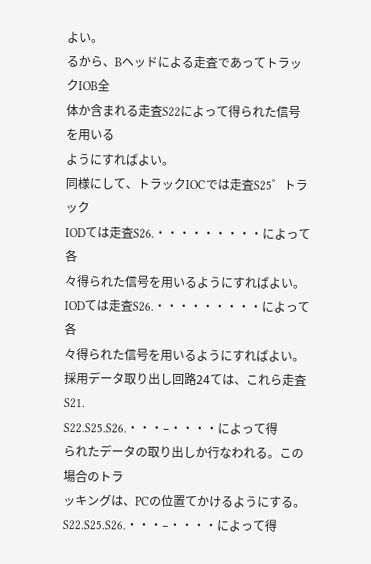よい。
るから、Bヘッドによる走査であってトラックIOB全
体か含まれる走査S22によって得られた信号を用いる
ようにすればよい。
同様にして、トラックIOCでは走査S25゜トラック
IODては走査S26.・・・・・・・・・によって各
々得られた信号を用いるようにすればよい。
IODては走査S26.・・・・・・・・・によって各
々得られた信号を用いるようにすればよい。
採用データ取り出し回路24ては、これら走査S21.
S22.S25.S26.・・・−・・・・によって得
られたデータの取り出しか行なわれる。この場合のトラ
ッキングは、PCの位置てかけるようにする。
S22.S25.S26.・・・−・・・・によって得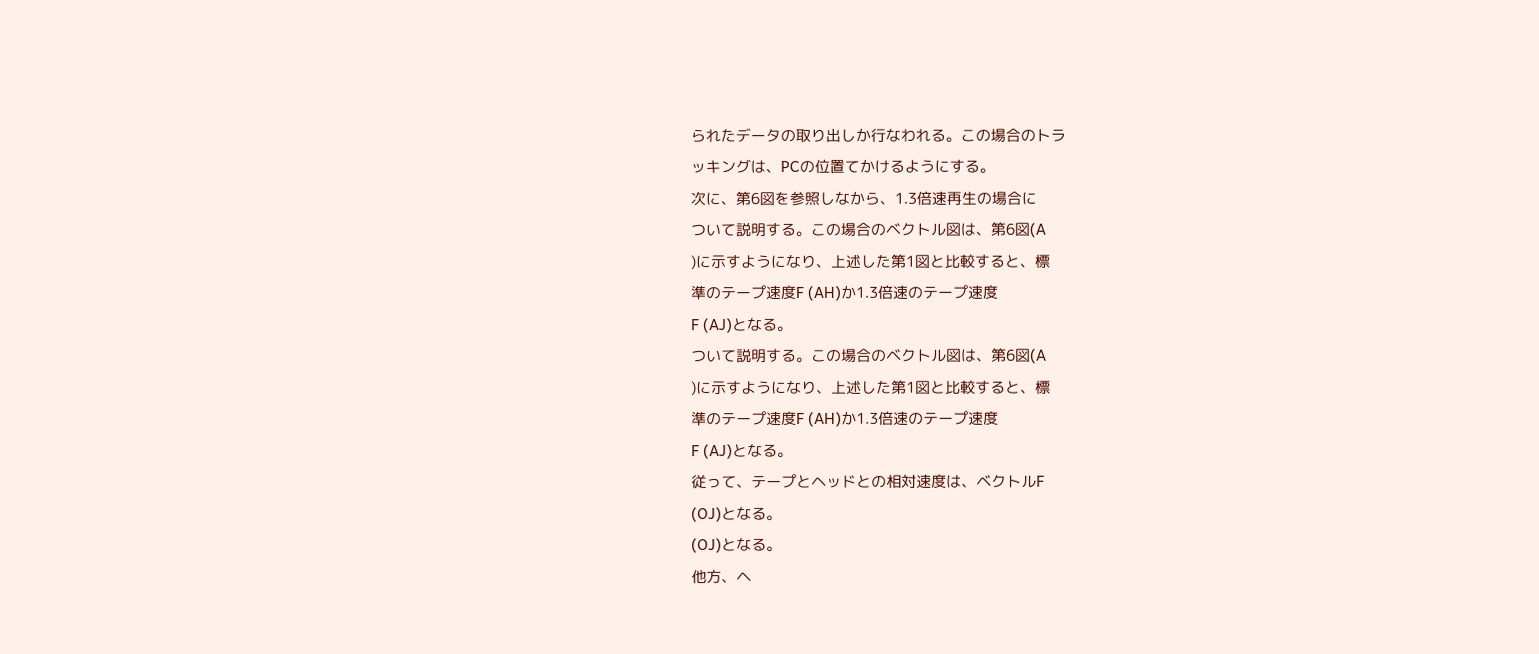られたデータの取り出しか行なわれる。この場合のトラ
ッキングは、PCの位置てかけるようにする。
次に、第6図を参照しなから、1.3倍速再生の場合に
ついて説明する。この場合のベクトル図は、第6図(A
)に示すようになり、上述した第1図と比較すると、標
準のテープ速度F (AH)か1.3倍速のテープ速度
F (AJ)となる。
ついて説明する。この場合のベクトル図は、第6図(A
)に示すようになり、上述した第1図と比較すると、標
準のテープ速度F (AH)か1.3倍速のテープ速度
F (AJ)となる。
従って、テープとヘッドとの相対速度は、ベクトルF
(OJ)となる。
(OJ)となる。
他方、ヘ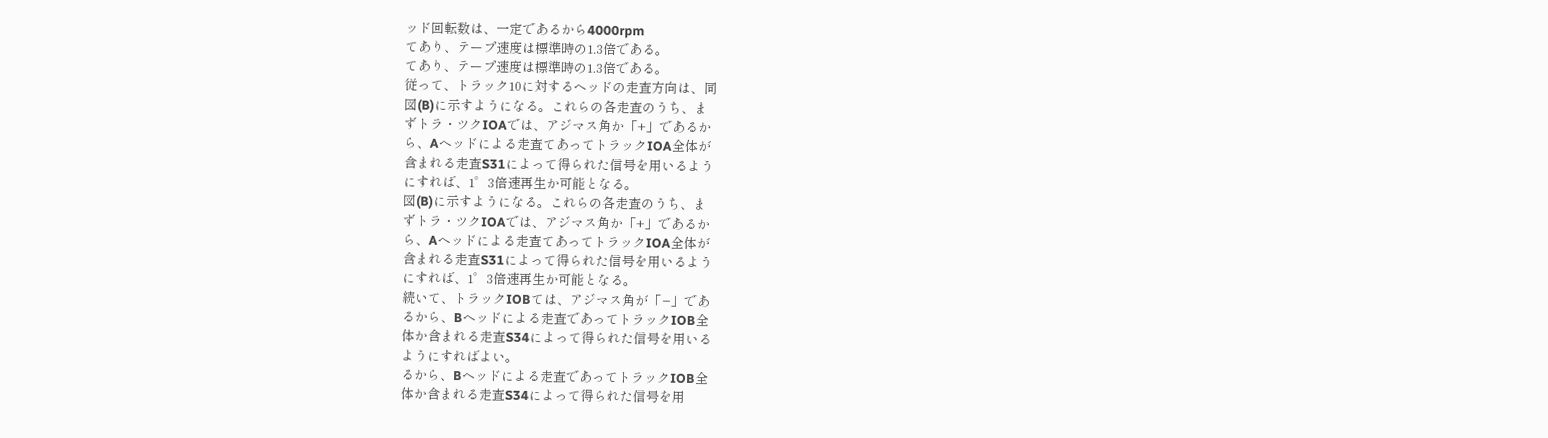ッド回転数は、一定であるから4000rpm
てあり、テープ速度は標準時の1.3倍である。
てあり、テープ速度は標準時の1.3倍である。
従って、トラック10に対するヘッドの走査方向は、同
図(B)に示すようになる。これらの各走査のうち、ま
ずトラ・ツクIOAでは、アジマス角か「+」であるか
ら、Aヘッドによる走査てあってトラックIOA全体が
含まれる走査S31によって得られた信号を用いるよう
にすれば、1゜3倍速再生か可能となる。
図(B)に示すようになる。これらの各走査のうち、ま
ずトラ・ツクIOAでは、アジマス角か「+」であるか
ら、Aヘッドによる走査てあってトラックIOA全体が
含まれる走査S31によって得られた信号を用いるよう
にすれば、1゜3倍速再生か可能となる。
続いて、トラックIOBては、アジマス角が「−」であ
るから、Bヘッドによる走査であってトラックIOB全
体か含まれる走査S34によって得られた信号を用いる
ようにすればよい。
るから、Bヘッドによる走査であってトラックIOB全
体か含まれる走査S34によって得られた信号を用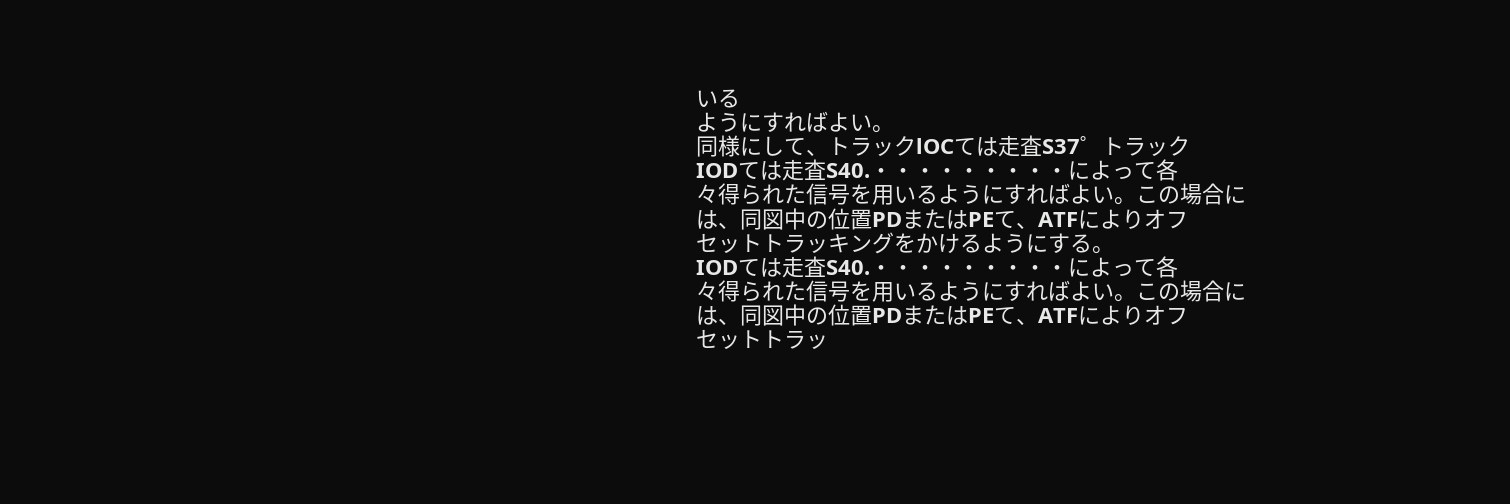いる
ようにすればよい。
同様にして、トラックlOCては走査S37゜トラック
IODては走査S40.・・・・・・・・・によって各
々得られた信号を用いるようにすればよい。この場合に
は、同図中の位置PDまたはPEて、ATFによりオフ
セットトラッキングをかけるようにする。
IODては走査S40.・・・・・・・・・によって各
々得られた信号を用いるようにすればよい。この場合に
は、同図中の位置PDまたはPEて、ATFによりオフ
セットトラッ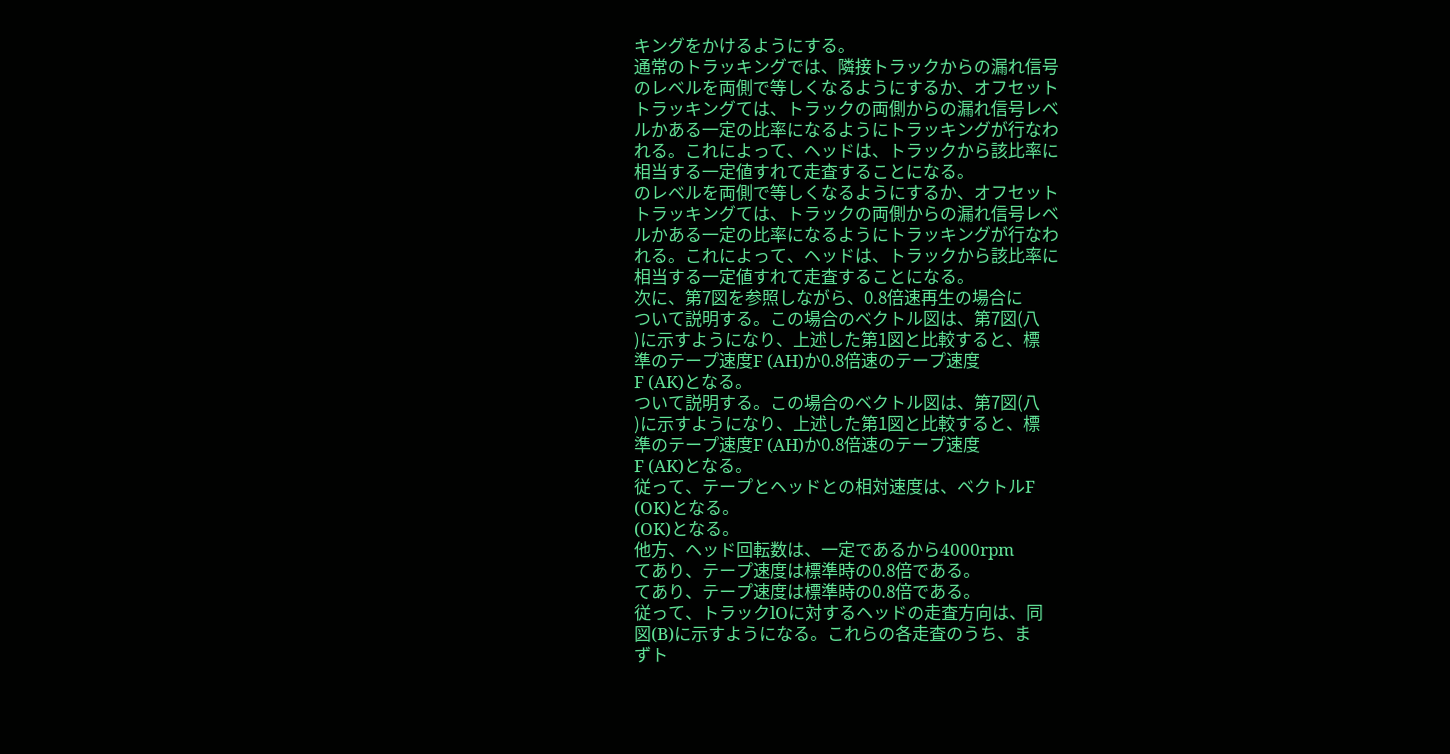キングをかけるようにする。
通常のトラッキングでは、隣接トラックからの漏れ信号
のレベルを両側で等しくなるようにするか、オフセット
トラッキングては、トラックの両側からの漏れ信号レベ
ルかある一定の比率になるようにトラッキングが行なわ
れる。これによって、ヘッドは、トラックから該比率に
相当する一定値すれて走査することになる。
のレベルを両側で等しくなるようにするか、オフセット
トラッキングては、トラックの両側からの漏れ信号レベ
ルかある一定の比率になるようにトラッキングが行なわ
れる。これによって、ヘッドは、トラックから該比率に
相当する一定値すれて走査することになる。
次に、第7図を参照しながら、0.8倍速再生の場合に
ついて説明する。この場合のベクトル図は、第7図(八
)に示すようになり、上述した第1図と比較すると、標
準のテープ速度F (AH)か0.8倍速のテープ速度
F (AK)となる。
ついて説明する。この場合のベクトル図は、第7図(八
)に示すようになり、上述した第1図と比較すると、標
準のテープ速度F (AH)か0.8倍速のテープ速度
F (AK)となる。
従って、テープとヘッドとの相対速度は、ベクトルF
(OK)となる。
(OK)となる。
他方、ヘッド回転数は、一定であるから4000rpm
てあり、テープ速度は標準時の0.8倍である。
てあり、テープ速度は標準時の0.8倍である。
従って、トラックlOに対するヘッドの走査方向は、同
図(B)に示すようになる。これらの各走査のうち、ま
ずト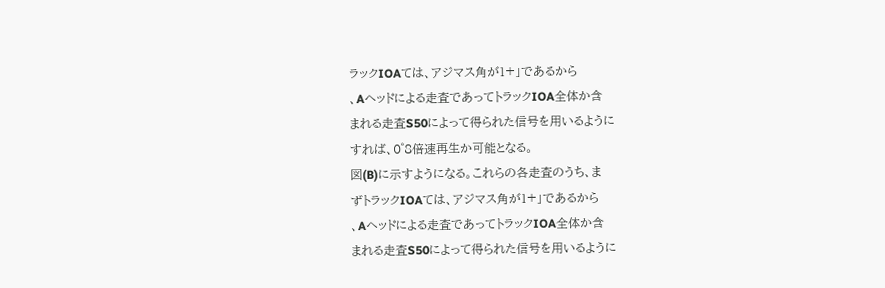ラックIOAては、アジマス角が1+」であるから
、Aヘッドによる走査であってトラックIOA全体か含
まれる走査S50によって得られた信号を用いるように
すれば、0゜8倍速再生か可能となる。
図(B)に示すようになる。これらの各走査のうち、ま
ずトラックIOAては、アジマス角が1+」であるから
、Aヘッドによる走査であってトラックIOA全体か含
まれる走査S50によって得られた信号を用いるように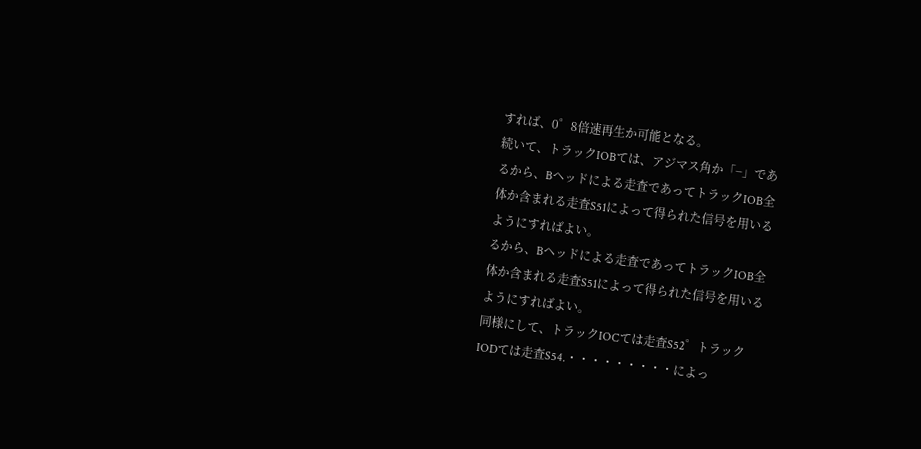すれば、0゜8倍速再生か可能となる。
続いて、トラックIOBては、アジマス角か「−」であ
るから、Bヘッドによる走査であってトラックIOB全
体か含まれる走査S51によって得られた信号を用いる
ようにすればよい。
るから、Bヘッドによる走査であってトラックIOB全
体か含まれる走査S51によって得られた信号を用いる
ようにすればよい。
同様にして、トラックIOCては走査S52゜トラック
IODては走査S54.・・・・・・・・・によっ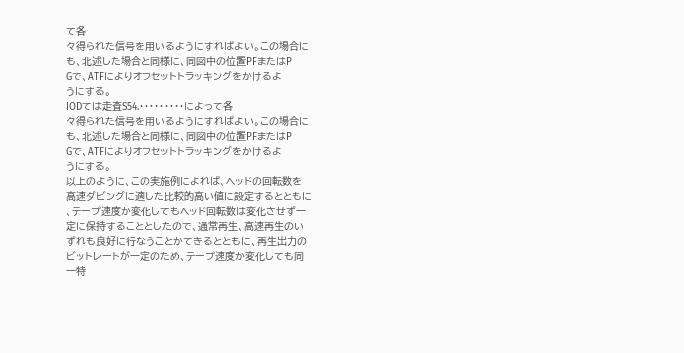て各
々得られた信号を用いるようにすればよい。この場合に
も、北述した場合と同様に、同図中の位置PFまたはP
Gで、ATFによりオフセットトラッキングをかけるよ
うにする。
IODては走査S54.・・・・・・・・・によって各
々得られた信号を用いるようにすればよい。この場合に
も、北述した場合と同様に、同図中の位置PFまたはP
Gで、ATFによりオフセットトラッキングをかけるよ
うにする。
以上のように、この実施例によれば、ヘッドの回転数を
高速ダビングに適した比較的高い値に設定するとともに
、テープ速度か変化してもヘッド回転数は変化させず一
定に保持することとしたので、通常再生、高速再生のい
ずれも良好に行なうことかてきるとともに、再生出力の
ビットレートが一定のため、テープ速度か変化しても同
一特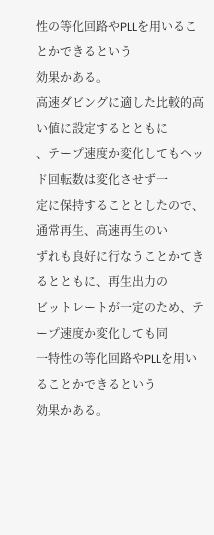性の等化回路やPLLを用いることかできるという
効果かある。
高速ダビングに適した比較的高い値に設定するとともに
、テープ速度か変化してもヘッド回転数は変化させず一
定に保持することとしたので、通常再生、高速再生のい
ずれも良好に行なうことかてきるとともに、再生出力の
ビットレートが一定のため、テープ速度か変化しても同
一特性の等化回路やPLLを用いることかできるという
効果かある。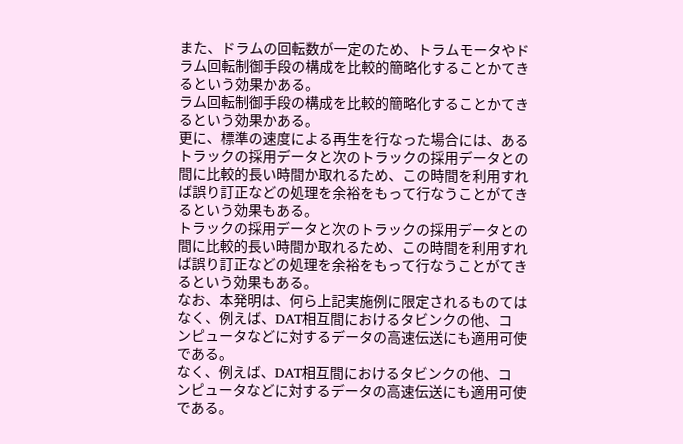また、ドラムの回転数が一定のため、トラムモータやド
ラム回転制御手段の構成を比較的簡略化することかてき
るという効果かある。
ラム回転制御手段の構成を比較的簡略化することかてき
るという効果かある。
更に、標準の速度による再生を行なった場合には、ある
トラックの採用データと次のトラックの採用データとの
間に比較的長い時間か取れるため、この時間を利用すれ
ば誤り訂正などの処理を余裕をもって行なうことがてき
るという効果もある。
トラックの採用データと次のトラックの採用データとの
間に比較的長い時間か取れるため、この時間を利用すれ
ば誤り訂正などの処理を余裕をもって行なうことがてき
るという効果もある。
なお、本発明は、何ら上記実施例に限定されるものては
なく、例えば、DAT相互間におけるタビンクの他、コ
ンピュータなどに対するデータの高速伝送にも適用可使
である。
なく、例えば、DAT相互間におけるタビンクの他、コ
ンピュータなどに対するデータの高速伝送にも適用可使
である。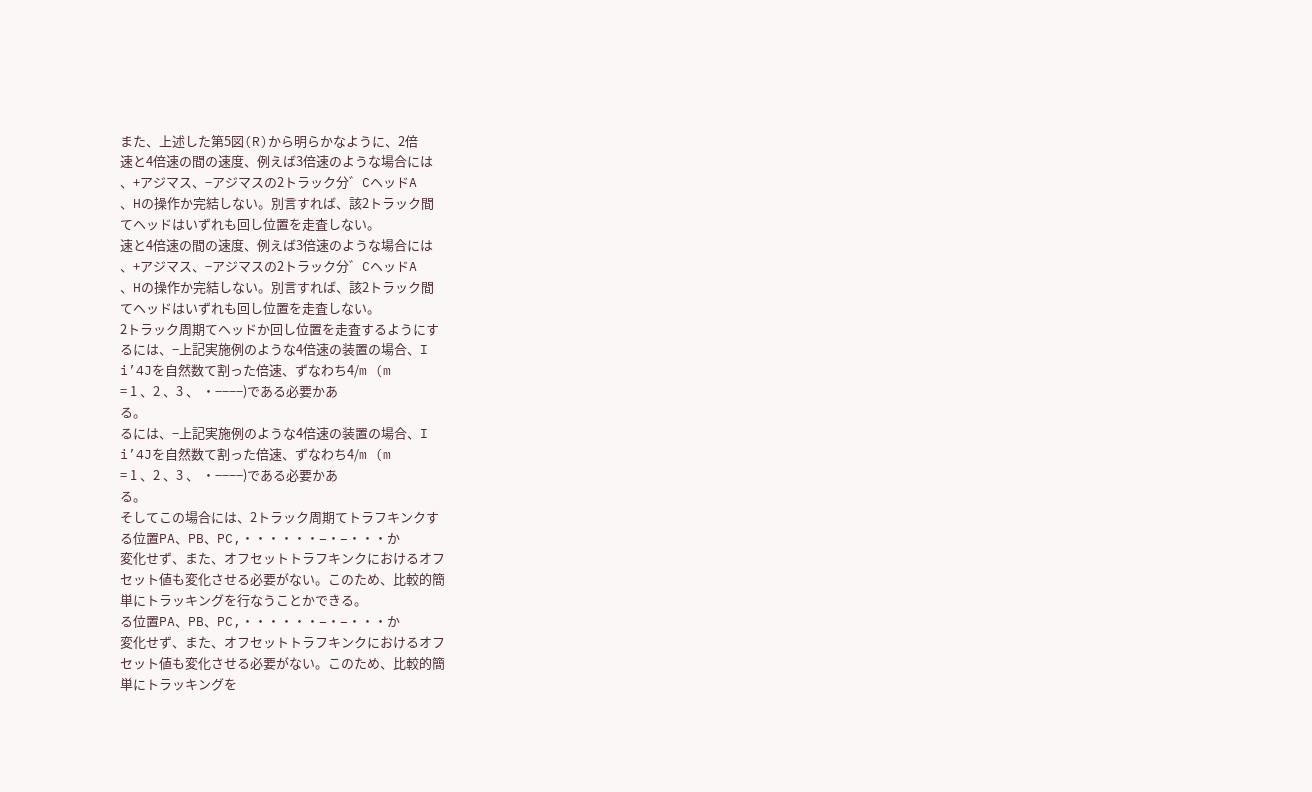また、上述した第5図(R)から明らかなように、2倍
速と4倍速の間の速度、例えば3倍速のような場合には
、+アジマス、−アジマスの2トラック分゛CヘッドA
、Hの操作か完結しない。別言すれば、該2トラック間
てヘッドはいずれも回し位置を走査しない。
速と4倍速の間の速度、例えば3倍速のような場合には
、+アジマス、−アジマスの2トラック分゛CヘッドA
、Hの操作か完結しない。別言すれば、該2トラック間
てヘッドはいずれも回し位置を走査しない。
2トラック周期てヘッドか回し位置を走査するようにす
るには、−上記実施例のような4倍速の装置の場合、I
i’4Jを自然数て割った倍速、ずなわち4/m (m
= 1 、2 、3 、 ・−−−−)である必要かあ
る。
るには、−上記実施例のような4倍速の装置の場合、I
i’4Jを自然数て割った倍速、ずなわち4/m (m
= 1 、2 、3 、 ・−−−−)である必要かあ
る。
そしてこの場合には、2トラック周期てトラフキンクす
る位置PA、PB、PC,・・・・・・−・−・・・か
変化せず、また、オフセットトラフキンクにおけるオフ
セット値も変化させる必要がない。このため、比較的簡
単にトラッキングを行なうことかできる。
る位置PA、PB、PC,・・・・・・−・−・・・か
変化せず、また、オフセットトラフキンクにおけるオフ
セット値も変化させる必要がない。このため、比較的簡
単にトラッキングを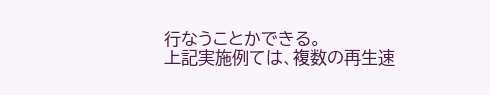行なうことかできる。
上記実施例ては、複数の再生速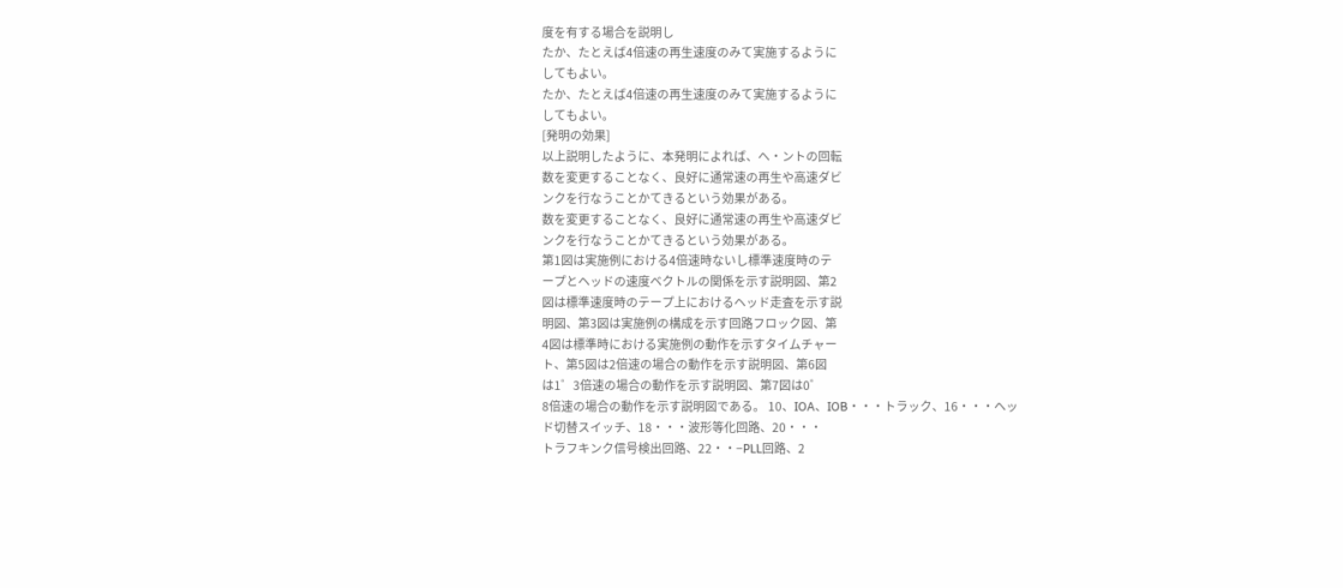度を有する場合を説明し
たか、たとえば4倍速の再生速度のみて実施するように
してもよい。
たか、たとえば4倍速の再生速度のみて実施するように
してもよい。
[発明の効果]
以上説明したように、本発明によれば、へ・ントの回転
数を変更することなく、良好に通常速の再生や高速ダビ
ンクを行なうことかてきるという効果がある。
数を変更することなく、良好に通常速の再生や高速ダビ
ンクを行なうことかてきるという効果がある。
第1図は実施例における4倍速時ないし標準速度時のテ
ープとヘッドの速度ベクトルの関係を示す説明図、第2
図は標準速度時のテープ上におけるヘッド走査を示す説
明図、第3図は実施例の構成を示す回路フロック図、第
4図は標準時における実施例の動作を示すタイムチャー
ト、第5図は2倍速の場合の動作を示す説明図、第6図
は1゜3倍速の場合の動作を示す説明図、第7図は0゜
8倍速の場合の動作を示す説明図である。 10、IOA、IOB・・・トラック、16・・・ヘッ
ド切替スイッチ、18・・・波形等化回路、20・・・
トラフキンク信号検出回路、22・・−PLL回路、2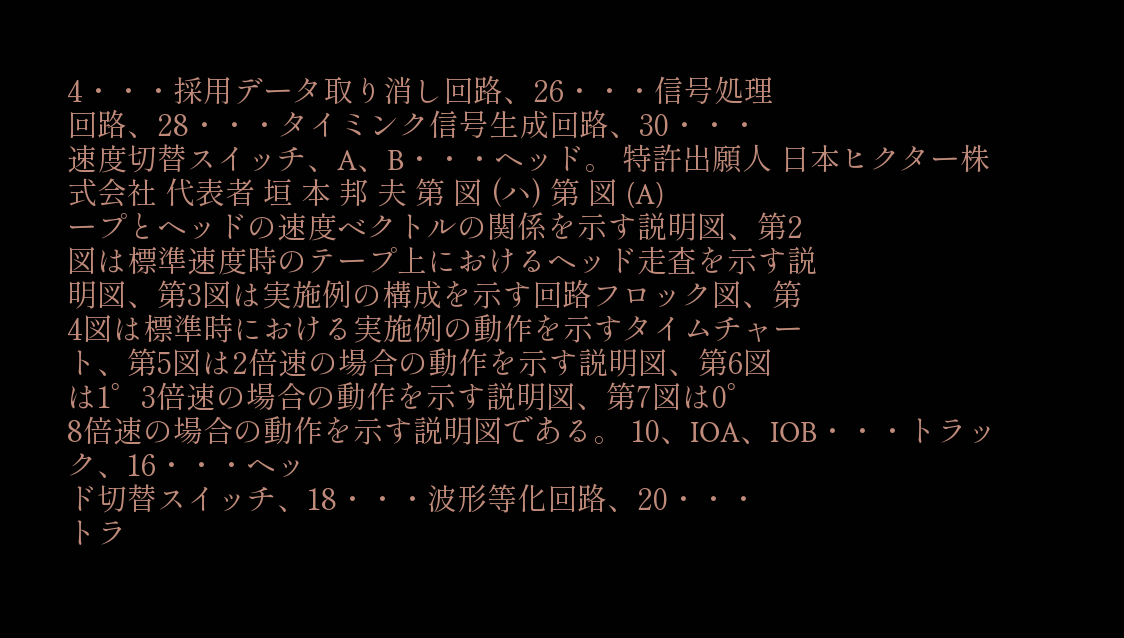4・・・採用データ取り消し回路、26・・・信号処理
回路、28・・・タイミンク信号生成回路、30・・・
速度切替スイッチ、A、B・・・ヘッド。 特許出願人 日本ヒクター株式会社 代表者 垣 本 邦 夫 第 図 (ハ) 第 図 (A)
ープとヘッドの速度ベクトルの関係を示す説明図、第2
図は標準速度時のテープ上におけるヘッド走査を示す説
明図、第3図は実施例の構成を示す回路フロック図、第
4図は標準時における実施例の動作を示すタイムチャー
ト、第5図は2倍速の場合の動作を示す説明図、第6図
は1゜3倍速の場合の動作を示す説明図、第7図は0゜
8倍速の場合の動作を示す説明図である。 10、IOA、IOB・・・トラック、16・・・ヘッ
ド切替スイッチ、18・・・波形等化回路、20・・・
トラ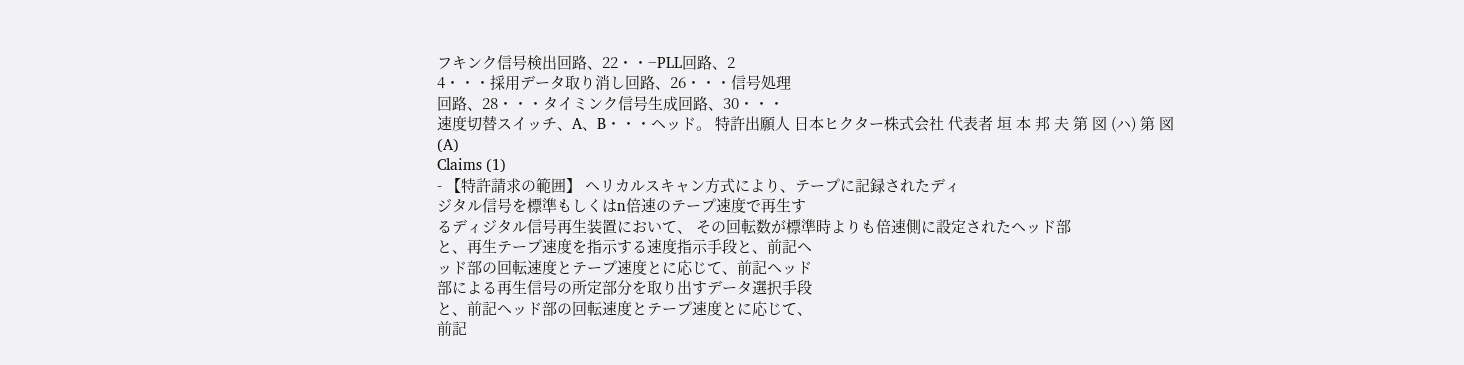フキンク信号検出回路、22・・−PLL回路、2
4・・・採用データ取り消し回路、26・・・信号処理
回路、28・・・タイミンク信号生成回路、30・・・
速度切替スイッチ、A、B・・・ヘッド。 特許出願人 日本ヒクター株式会社 代表者 垣 本 邦 夫 第 図 (ハ) 第 図 (A)
Claims (1)
- 【特許請求の範囲】 ヘリカルスキャン方式により、テープに記録されたディ
ジタル信号を標準もしくはn倍速のテープ速度で再生す
るディジタル信号再生装置において、 その回転数が標準時よりも倍速側に設定されたヘッド部
と、再生テープ速度を指示する速度指示手段と、前記ヘ
ッド部の回転速度とテープ速度とに応じて、前記ヘッド
部による再生信号の所定部分を取り出すデータ選択手段
と、前記ヘッド部の回転速度とテープ速度とに応じて、
前記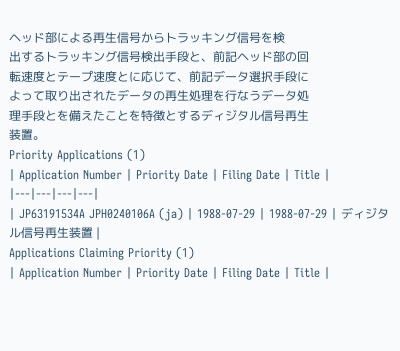ヘッド部による再生信号からトラッキング信号を検
出するトラッキング信号検出手段と、前記ヘッド部の回
転速度とテープ速度とに応じて、前記データ選択手段に
よって取り出されたデータの再生処理を行なうデータ処
理手段とを備えたことを特徴とするディジタル信号再生
装置。
Priority Applications (1)
| Application Number | Priority Date | Filing Date | Title |
|---|---|---|---|
| JP63191534A JPH0240106A (ja) | 1988-07-29 | 1988-07-29 | ディジタル信号再生装置 |
Applications Claiming Priority (1)
| Application Number | Priority Date | Filing Date | Title |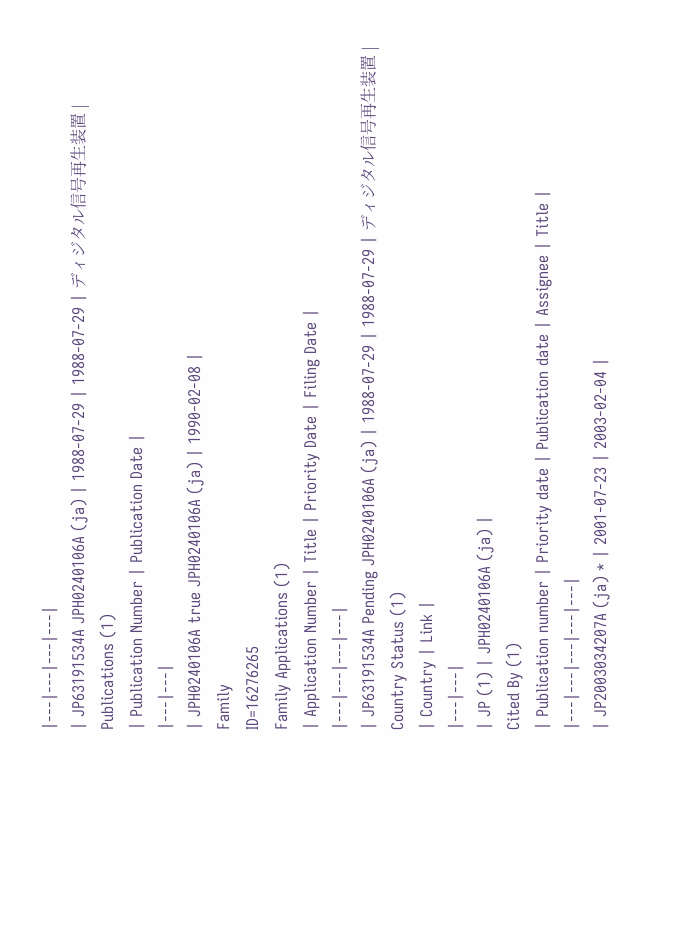|---|---|---|---|
| JP63191534A JPH0240106A (ja) | 1988-07-29 | 1988-07-29 | ディジタル信号再生装置 |
Publications (1)
| Publication Number | Publication Date |
|---|---|
| JPH0240106A true JPH0240106A (ja) | 1990-02-08 |
Family
ID=16276265
Family Applications (1)
| Application Number | Title | Priority Date | Filing Date |
|---|---|---|---|
| JP63191534A Pending JPH0240106A (ja) | 1988-07-29 | 1988-07-29 | ディジタル信号再生装置 |
Country Status (1)
| Country | Link |
|---|---|
| JP (1) | JPH0240106A (ja) |
Cited By (1)
| Publication number | Priority date | Publication date | Assignee | Title |
|---|---|---|---|---|
| JP2003034207A (ja) * | 2001-07-23 | 2003-02-04 |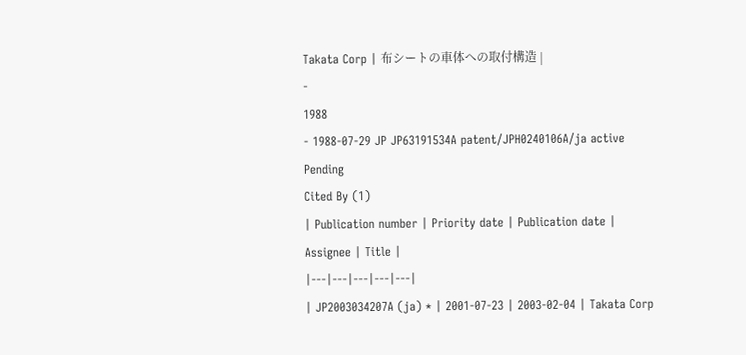Takata Corp | 布シートの車体への取付構造 |
-
1988
- 1988-07-29 JP JP63191534A patent/JPH0240106A/ja active Pending
Cited By (1)
| Publication number | Priority date | Publication date | Assignee | Title |
|---|---|---|---|---|
| JP2003034207A (ja) * | 2001-07-23 | 2003-02-04 | Takata Corp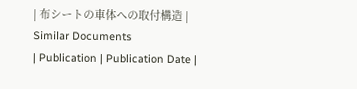| 布シートの車体への取付構造 |
Similar Documents
| Publication | Publication Date |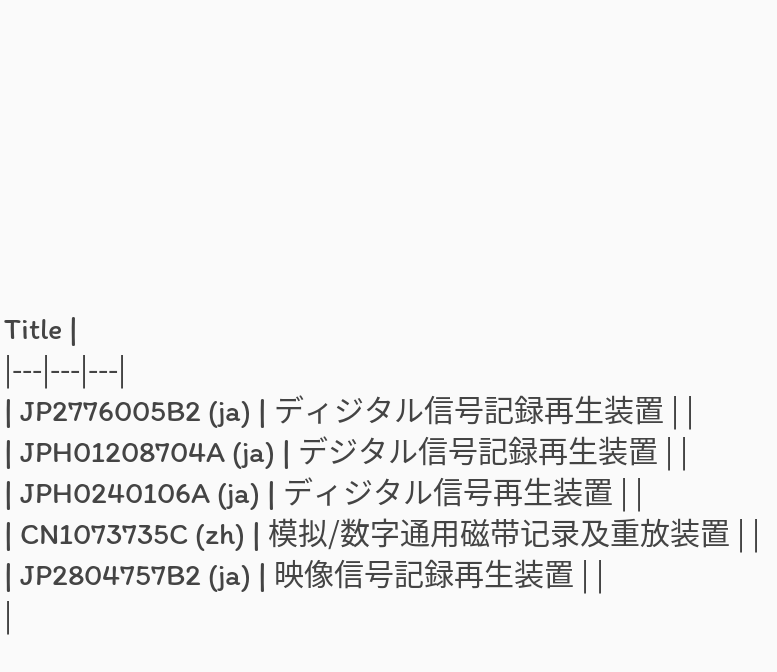Title |
|---|---|---|
| JP2776005B2 (ja) | ディジタル信号記録再生装置 | |
| JPH01208704A (ja) | デジタル信号記録再生装置 | |
| JPH0240106A (ja) | ディジタル信号再生装置 | |
| CN1073735C (zh) | 模拟/数字通用磁带记录及重放装置 | |
| JP2804757B2 (ja) | 映像信号記録再生装置 | |
|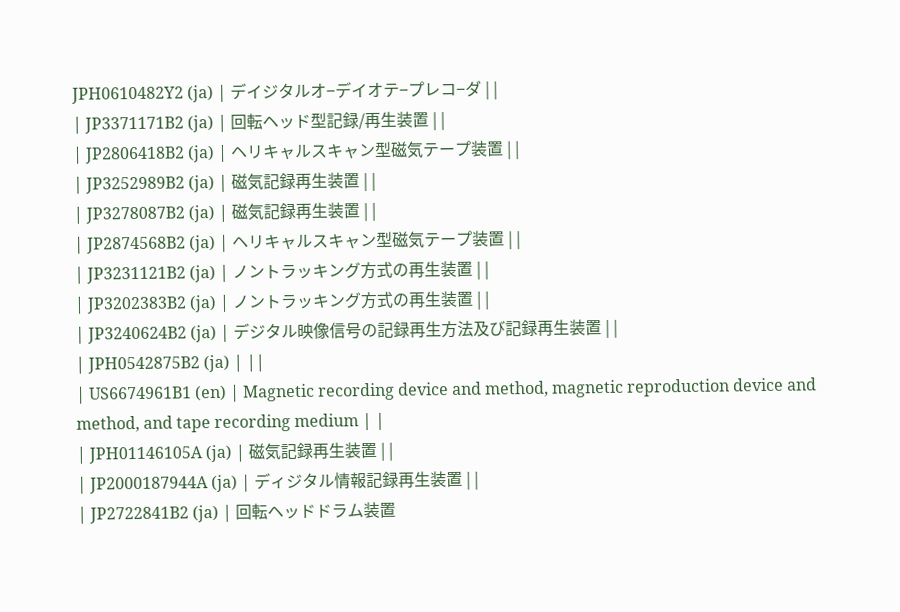JPH0610482Y2 (ja) | デイジタルオ−デイオテ−プレコ−ダ | |
| JP3371171B2 (ja) | 回転ヘッド型記録/再生装置 | |
| JP2806418B2 (ja) | ヘリキャルスキャン型磁気テープ装置 | |
| JP3252989B2 (ja) | 磁気記録再生装置 | |
| JP3278087B2 (ja) | 磁気記録再生装置 | |
| JP2874568B2 (ja) | ヘリキャルスキャン型磁気テープ装置 | |
| JP3231121B2 (ja) | ノントラッキング方式の再生装置 | |
| JP3202383B2 (ja) | ノントラッキング方式の再生装置 | |
| JP3240624B2 (ja) | デジタル映像信号の記録再生方法及び記録再生装置 | |
| JPH0542875B2 (ja) | ||
| US6674961B1 (en) | Magnetic recording device and method, magnetic reproduction device and method, and tape recording medium | |
| JPH01146105A (ja) | 磁気記録再生装置 | |
| JP2000187944A (ja) | ディジタル情報記録再生装置 | |
| JP2722841B2 (ja) | 回転ヘッドドラム装置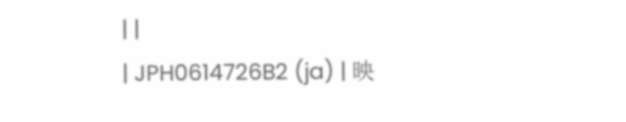| |
| JPH0614726B2 (ja) | 映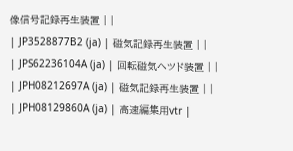像信号記録再生装置 | |
| JP3528877B2 (ja) | 磁気記録再生装置 | |
| JPS62236104A (ja) | 回転磁気ヘツド装置 | |
| JPH08212697A (ja) | 磁気記録再生装置 | |
| JPH08129860A (ja) | 高速編集用vtr |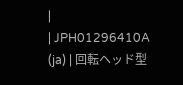|
| JPH01296410A (ja) | 回転ヘッド型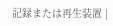記録または再生装置 |